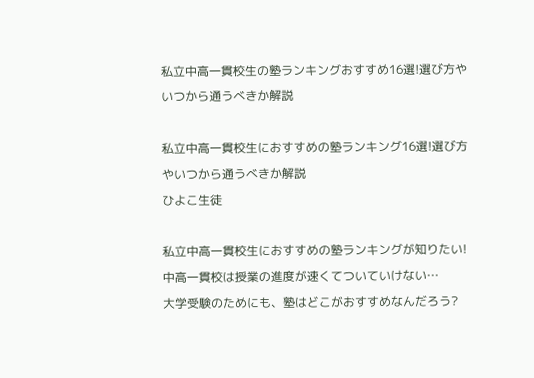私立中高一貫校生の塾ランキングおすすめ16選!選び方やいつから通うべきか解説

私立中高一貫校生におすすめの塾ランキング16選!選び方やいつから通うべきか解説
ひよこ生徒

私立中高一貫校生におすすめの塾ランキングが知りたい!
中高一貫校は授業の進度が速くてついていけない…
大学受験のためにも、塾はどこがおすすめなんだろう?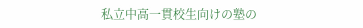私立中高一貫校生向けの塾の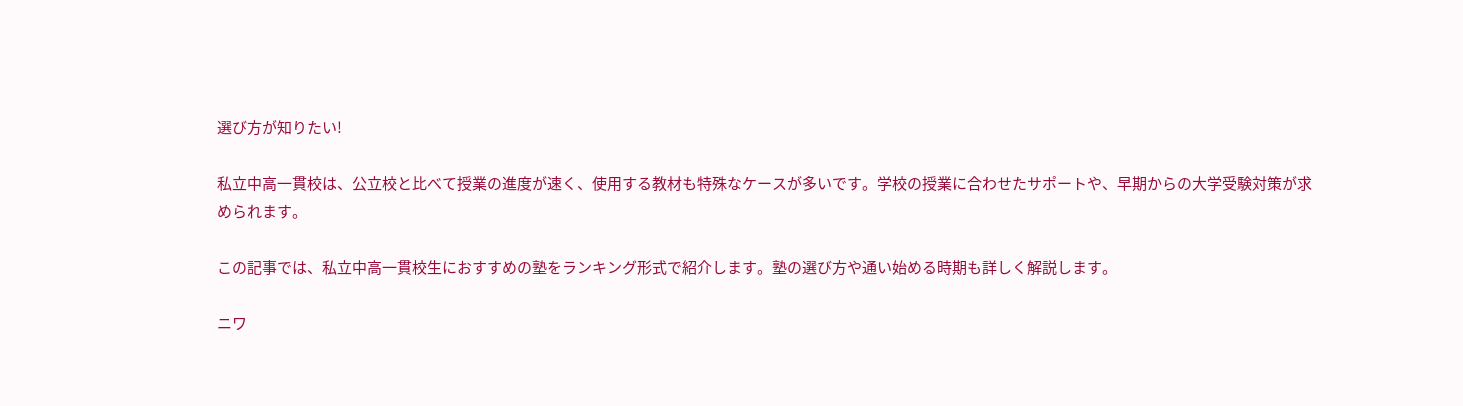選び方が知りたい!

私立中高一貫校は、公立校と比べて授業の進度が速く、使用する教材も特殊なケースが多いです。学校の授業に合わせたサポートや、早期からの大学受験対策が求められます。

この記事では、私立中高一貫校生におすすめの塾をランキング形式で紹介します。塾の選び方や通い始める時期も詳しく解説します。

ニワ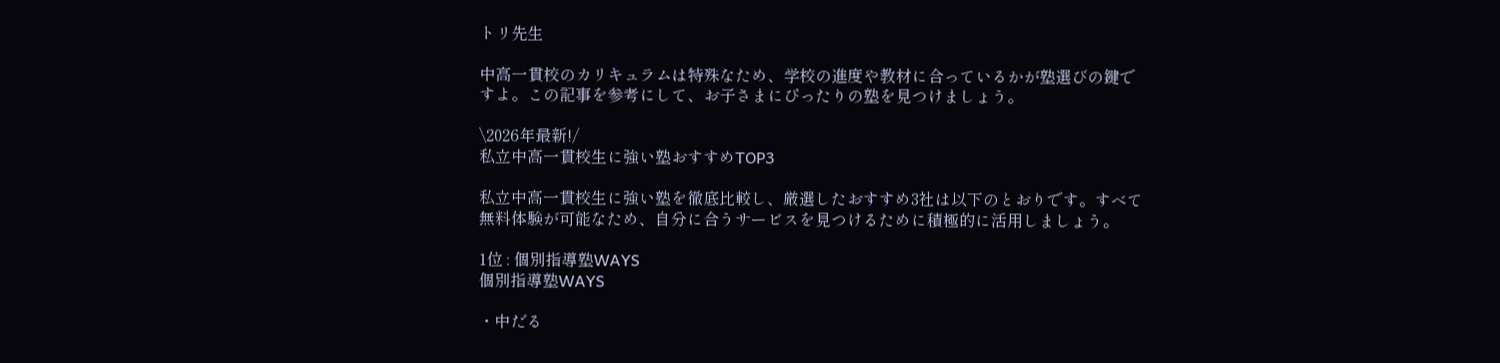トリ先生

中高一貫校のカリキュラムは特殊なため、学校の進度や教材に合っているかが塾選びの鍵ですよ。この記事を参考にして、お子さまにぴったりの塾を見つけましょう。

\2026年最新!/
私立中高一貫校生に強い塾おすすめTOP3

私立中高一貫校生に強い塾を徹底比較し、厳選したおすすめ3社は以下のとおりです。すべて無料体験が可能なため、自分に合うサービスを見つけるために積極的に活用しましょう。

1位 : 個別指導塾WAYS
個別指導塾WAYS

・中だる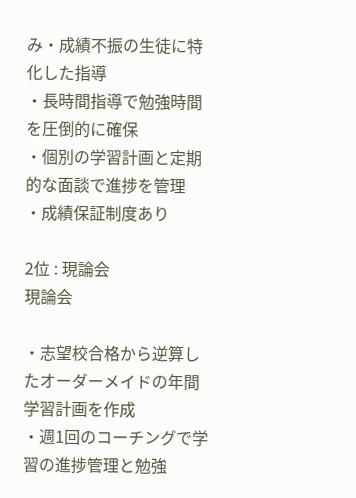み・成績不振の生徒に特化した指導
・長時間指導で勉強時間を圧倒的に確保
・個別の学習計画と定期的な面談で進捗を管理
・成績保証制度あり

2位 : 現論会
現論会

・志望校合格から逆算したオーダーメイドの年間学習計画を作成
・週1回のコーチングで学習の進捗管理と勉強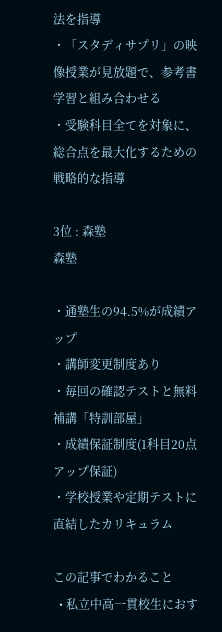法を指導
・「スタディサプリ」の映像授業が見放題で、参考書学習と組み合わせる
・受験科目全てを対象に、総合点を最大化するための戦略的な指導

3位 : 森塾
森塾

・通塾生の94.5%が成績アップ
・講師変更制度あり
・毎回の確認テストと無料補講「特訓部屋」
・成績保証制度(1科目20点アップ保証)
・学校授業や定期テストに直結したカリキュラム

この記事でわかること
  • 私立中高一貫校生におす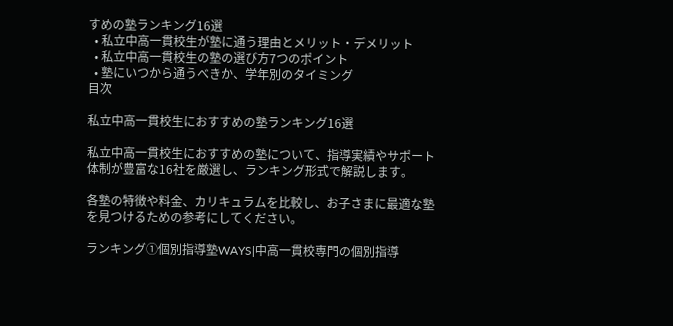すめの塾ランキング16選
  • 私立中高一貫校生が塾に通う理由とメリット・デメリット
  • 私立中高一貫校生の塾の選び方7つのポイント
  • 塾にいつから通うべきか、学年別のタイミング
目次

私立中高一貫校生におすすめの塾ランキング16選

私立中高一貫校生におすすめの塾について、指導実績やサポート体制が豊富な16社を厳選し、ランキング形式で解説します。

各塾の特徴や料金、カリキュラムを比較し、お子さまに最適な塾を見つけるための参考にしてください。

ランキング①個別指導塾WAYS|中高一貫校専門の個別指導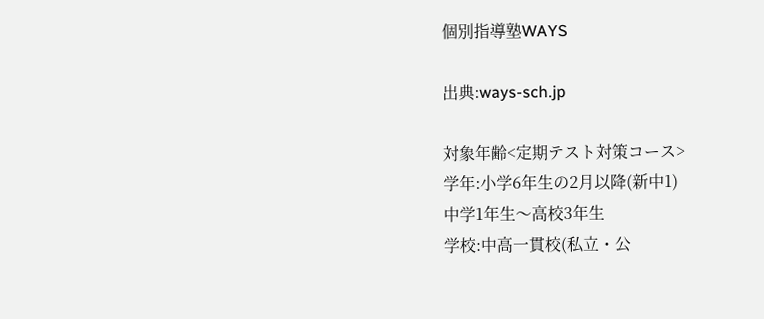個別指導塾WAYS

出典:ways-sch.jp

対象年齢<定期テスト対策コース>
学年:小学6年生の2月以降(新中1)
中学1年生〜高校3年生
学校:中高一貫校(私立・公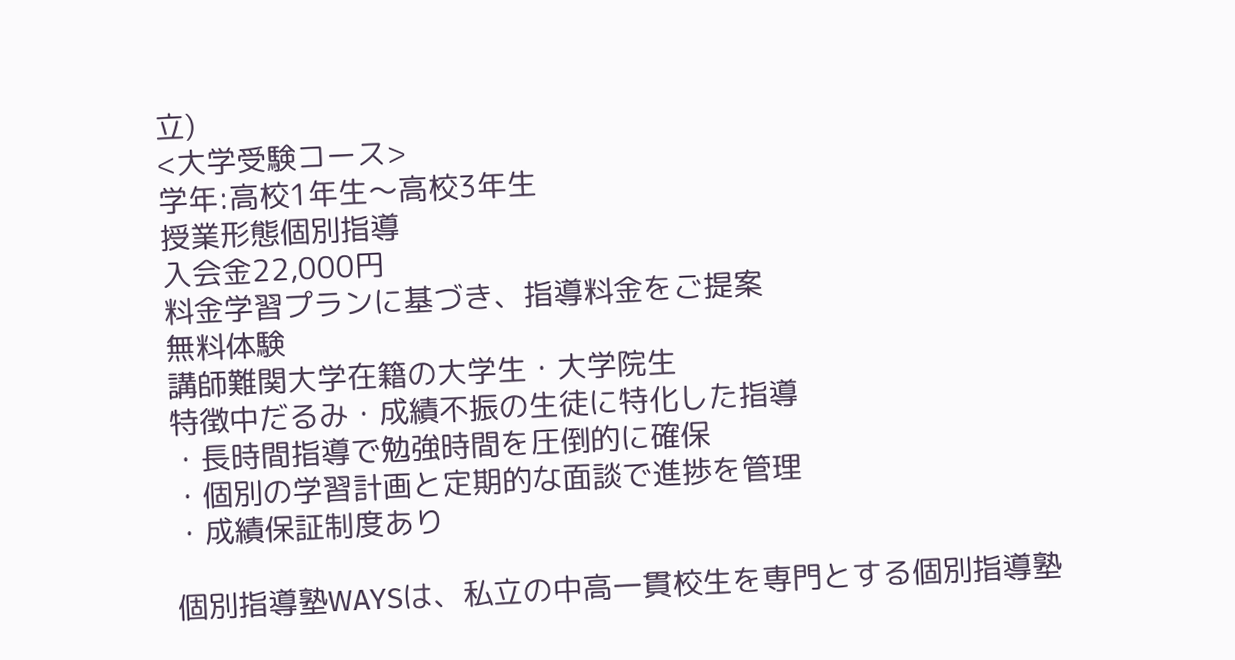立)
<大学受験コース>
学年:高校1年生〜高校3年生
授業形態個別指導
入会金22,000円
料金学習プランに基づき、指導料金をご提案
無料体験
講師難関大学在籍の大学生・大学院生
特徴中だるみ・成績不振の生徒に特化した指導
・長時間指導で勉強時間を圧倒的に確保
・個別の学習計画と定期的な面談で進捗を管理
・成績保証制度あり

個別指導塾WAYSは、私立の中高一貫校生を専門とする個別指導塾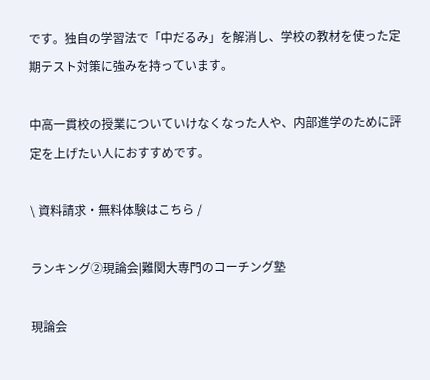です。独自の学習法で「中だるみ」を解消し、学校の教材を使った定期テスト対策に強みを持っています。

中高一貫校の授業についていけなくなった人や、内部進学のために評定を上げたい人におすすめです。

\ 資料請求・無料体験はこちら /

ランキング②現論会|難関大専門のコーチング塾

現論会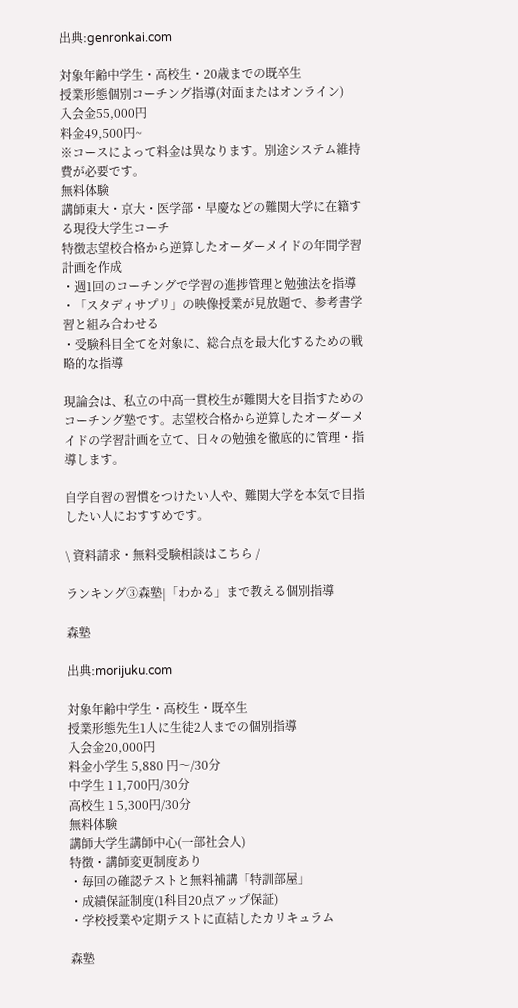出典:genronkai.com

対象年齢中学生・高校生・20歳までの既卒生
授業形態個別コーチング指導(対面またはオンライン)
入会金55,000円
料金49,500円~
※コースによって料金は異なります。別途システム維持費が必要です。
無料体験
講師東大・京大・医学部・早慶などの難関大学に在籍する現役大学生コーチ
特徴志望校合格から逆算したオーダーメイドの年間学習計画を作成
・週1回のコーチングで学習の進捗管理と勉強法を指導
・「スタディサプリ」の映像授業が見放題で、参考書学習と組み合わせる
・受験科目全てを対象に、総合点を最大化するための戦略的な指導

現論会は、私立の中高一貫校生が難関大を目指すためのコーチング塾です。志望校合格から逆算したオーダーメイドの学習計画を立て、日々の勉強を徹底的に管理・指導します。

自学自習の習慣をつけたい人や、難関大学を本気で目指したい人におすすめです。

\ 資料請求・無料受験相談はこちら /

ランキング③森塾|「わかる」まで教える個別指導

森塾

出典:morijuku.com

対象年齢中学生・高校生・既卒生
授業形態先生1人に生徒2人までの個別指導
入会金20,000円
料金小学生 5,880 円〜/30分
中学生 1 1,700円/30分
高校生 1 5,300円/30分
無料体験
講師大学生講師中心(一部社会人)
特徴・講師変更制度あり
・毎回の確認テストと無料補講「特訓部屋」
・成績保証制度(1科目20点アップ保証)
・学校授業や定期テストに直結したカリキュラム

森塾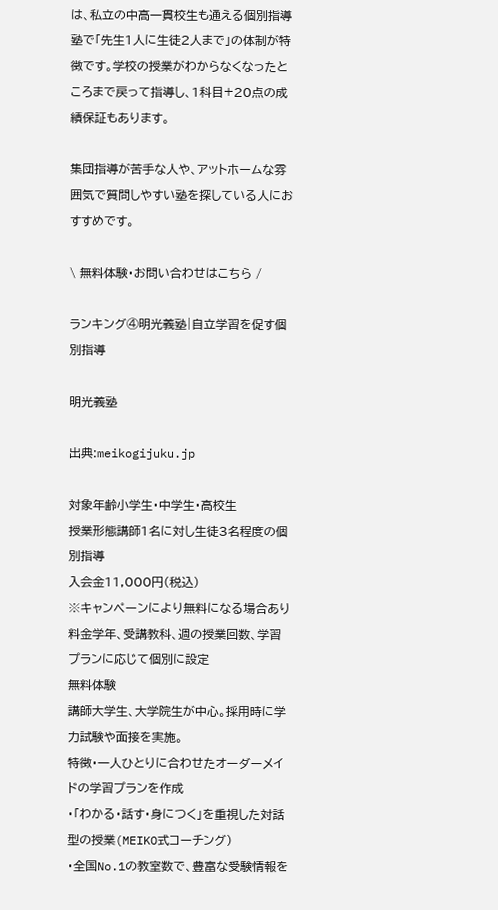は、私立の中高一貫校生も通える個別指導塾で「先生1人に生徒2人まで」の体制が特徴です。学校の授業がわからなくなったところまで戻って指導し、1科目+20点の成績保証もあります。

集団指導が苦手な人や、アットホームな雰囲気で質問しやすい塾を探している人におすすめです。

\ 無料体験・お問い合わせはこちら /

ランキング④明光義塾|自立学習を促す個別指導

明光義塾

出典:meikogijuku.jp

対象年齢小学生・中学生・高校生
授業形態講師1名に対し生徒3名程度の個別指導
入会金11,000円(税込)
※キャンペーンにより無料になる場合あり
料金学年、受講教科、週の授業回数、学習プランに応じて個別に設定
無料体験
講師大学生、大学院生が中心。採用時に学力試験や面接を実施。
特徴・一人ひとりに合わせたオーダーメイドの学習プランを作成
・「わかる・話す・身につく」を重視した対話型の授業(MEIKO式コーチング)
・全国No.1の教室数で、豊富な受験情報を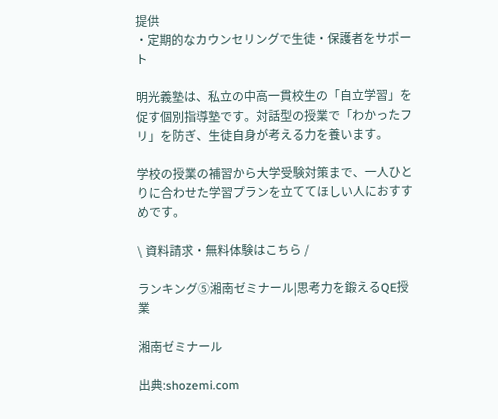提供
・定期的なカウンセリングで生徒・保護者をサポート

明光義塾は、私立の中高一貫校生の「自立学習」を促す個別指導塾です。対話型の授業で「わかったフリ」を防ぎ、生徒自身が考える力を養います。

学校の授業の補習から大学受験対策まで、一人ひとりに合わせた学習プランを立ててほしい人におすすめです。

\ 資料請求・無料体験はこちら /

ランキング⑤湘南ゼミナール|思考力を鍛えるQE授業

湘南ゼミナール

出典:shozemi.com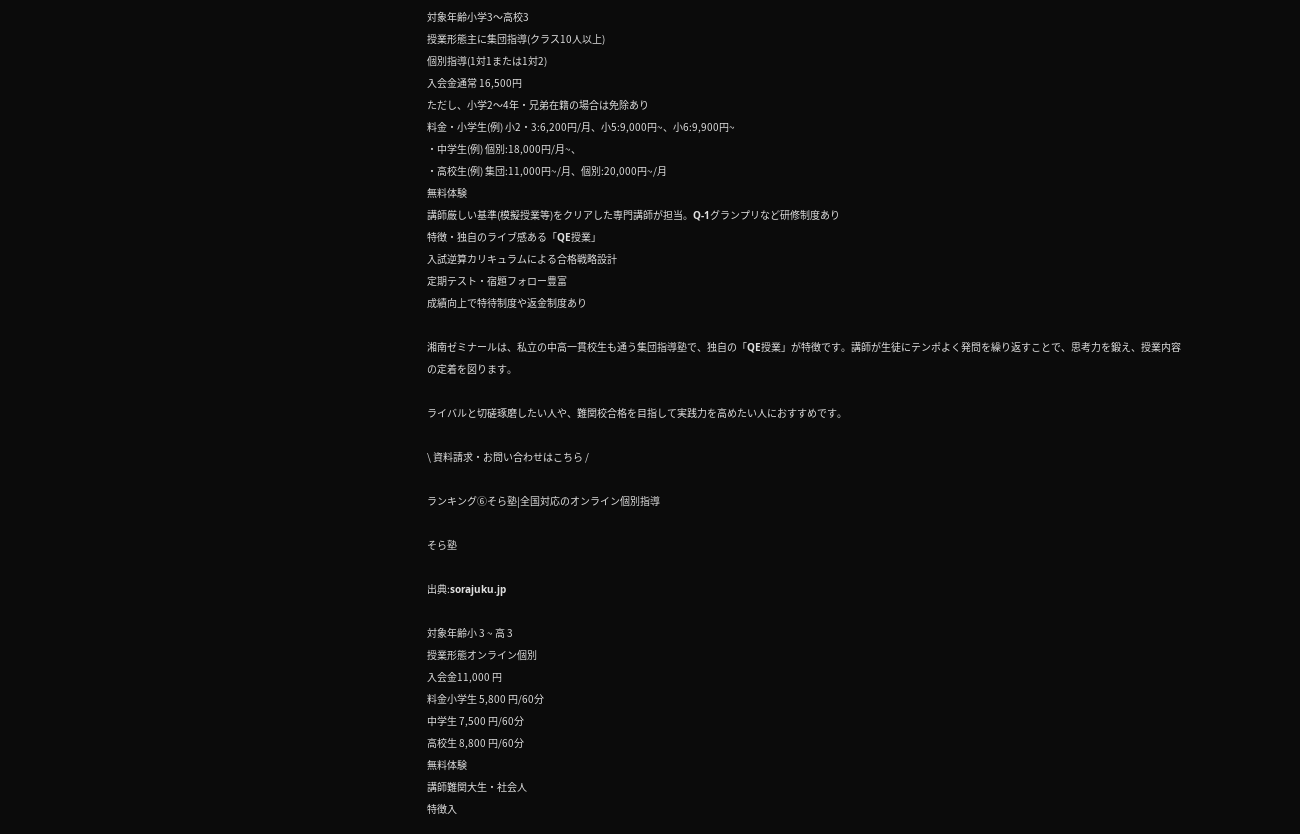対象年齢小学3〜高校3
授業形態主に集団指導(クラス10人以上)
個別指導(1対1または1対2)
入会金通常 16,500円
ただし、小学2〜4年・兄弟在籍の場合は免除あり
料金・小学生(例) 小2・3:6,200円/月、小5:9,000円~、小6:9,900円~
・中学生(例) 個別:18,000円/月~、
・高校生(例) 集団:11,000円~/月、個別:20,000円~/月
無料体験
講師厳しい基準(模擬授業等)をクリアした専門講師が担当。Q‑1グランプリなど研修制度あり
特徴・独自のライブ感ある「QE授業」
入試逆算カリキュラムによる合格戦略設計
定期テスト・宿題フォロー豊富
成績向上で特待制度や返金制度あり

湘南ゼミナールは、私立の中高一貫校生も通う集団指導塾で、独自の「QE授業」が特徴です。講師が生徒にテンポよく発問を繰り返すことで、思考力を鍛え、授業内容の定着を図ります。

ライバルと切磋琢磨したい人や、難関校合格を目指して実践力を高めたい人におすすめです。

\ 資料請求・お問い合わせはこちら /

ランキング⑥そら塾|全国対応のオンライン個別指導

そら塾

出典:sorajuku.jp

対象年齢小 3 ~ 高 3
授業形態オンライン個別
入会金11,000 円
料金小学生 5,800 円/60分
中学生 7,500 円/60分
高校生 8,800 円/60分
無料体験
講師難関大生・社会人
特徴入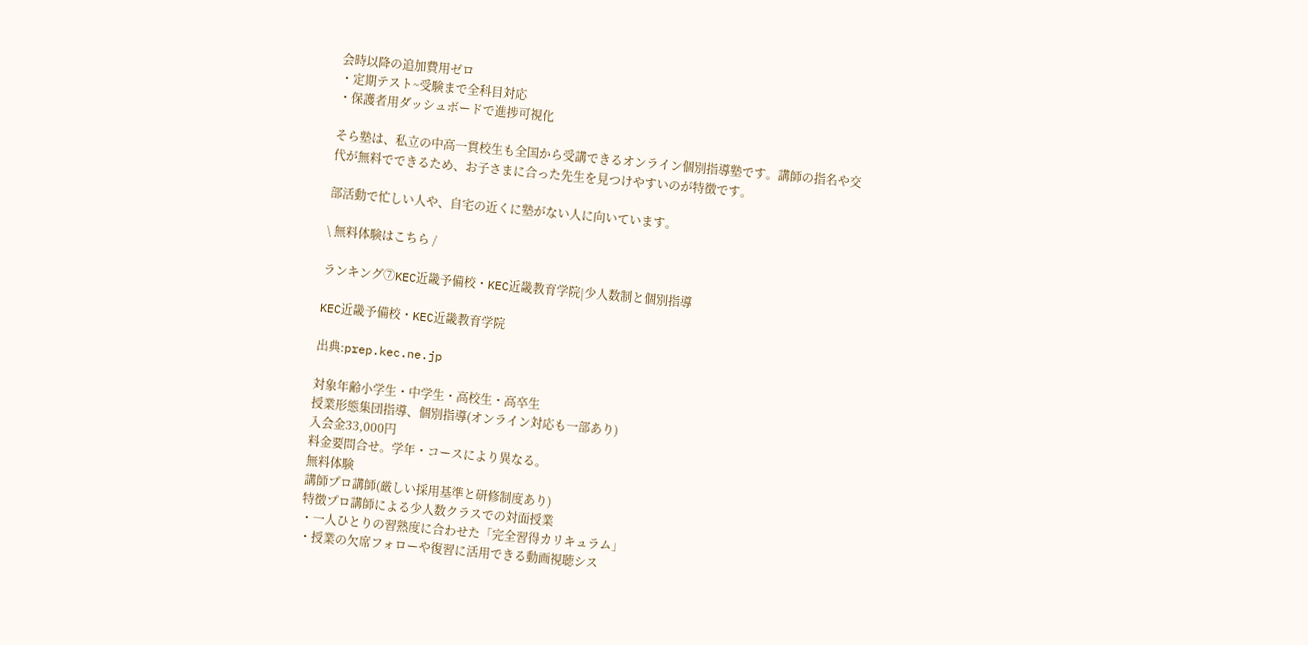会時以降の追加費用ゼロ
・定期テスト~受験まで全科目対応
・保護者用ダッシュボードで進捗可視化

そら塾は、私立の中高一貫校生も全国から受講できるオンライン個別指導塾です。講師の指名や交代が無料でできるため、お子さまに合った先生を見つけやすいのが特徴です。

部活動で忙しい人や、自宅の近くに塾がない人に向いています。

\ 無料体験はこちら /

ランキング⑦KEC近畿予備校・KEC近畿教育学院|少人数制と個別指導

KEC近畿予備校・KEC近畿教育学院

出典:prep.kec.ne.jp

対象年齢小学生・中学生・高校生・高卒生
授業形態集団指導、個別指導(オンライン対応も一部あり)
入会金33,000円
料金要問合せ。学年・コースにより異なる。
無料体験
講師プロ講師(厳しい採用基準と研修制度あり)
特徴プロ講師による少人数クラスでの対面授業
・一人ひとりの習熟度に合わせた「完全習得カリキュラム」
・授業の欠席フォローや復習に活用できる動画視聴シス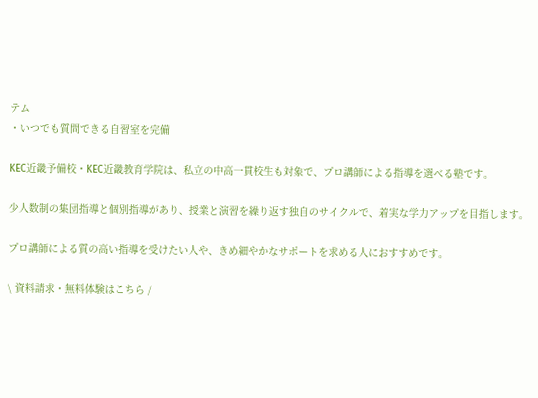テム
・いつでも質問できる自習室を完備

KEC近畿予備校・KEC近畿教育学院は、私立の中高一貫校生も対象で、プロ講師による指導を選べる塾です。

少人数制の集団指導と個別指導があり、授業と演習を繰り返す独自のサイクルで、着実な学力アップを目指します。

プロ講師による質の高い指導を受けたい人や、きめ細やかなサポートを求める人におすすめです。

\ 資料請求・無料体験はこちら /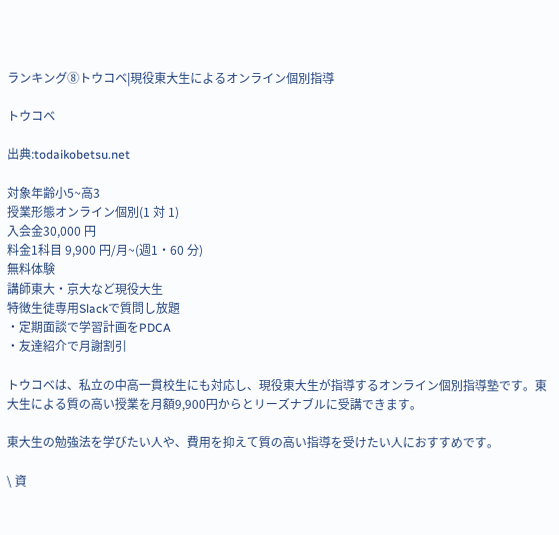ランキング⑧トウコベ|現役東大生によるオンライン個別指導

トウコベ

出典:todaikobetsu.net

対象年齢小5~高3
授業形態オンライン個別(1 対 1)
入会金30,000 円
料金1科目 9,900 円/月~(週1・60 分)
無料体験
講師東大・京大など現役大生
特徴生徒専用Slackで質問し放題
・定期面談で学習計画をPDCA
・友達紹介で月謝割引

トウコベは、私立の中高一貫校生にも対応し、現役東大生が指導するオンライン個別指導塾です。東大生による質の高い授業を月額9,900円からとリーズナブルに受講できます。

東大生の勉強法を学びたい人や、費用を抑えて質の高い指導を受けたい人におすすめです。

\ 資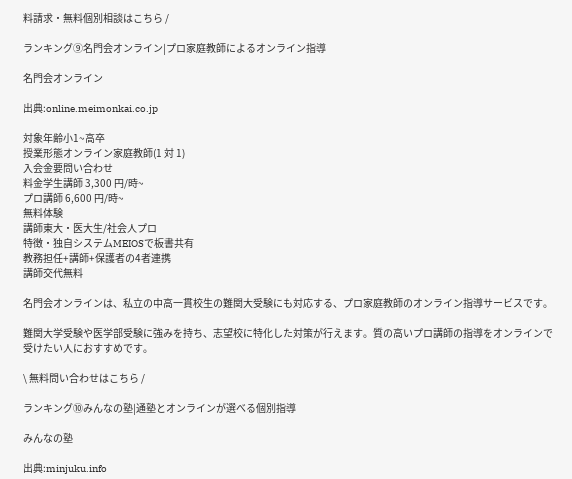料請求・無料個別相談はこちら /

ランキング⑨名門会オンライン|プロ家庭教師によるオンライン指導

名門会オンライン

出典:online.meimonkai.co.jp

対象年齢小1~高卒
授業形態オンライン家庭教師(1 対 1)
入会金要問い合わせ
料金学生講師 3,300 円/時~
プロ講師 6,600 円/時~
無料体験
講師東大・医大生/社会人プロ
特徴・独自システムMEIOSで板書共有
教務担任+講師+保護者の4者連携
講師交代無料

名門会オンラインは、私立の中高一貫校生の難関大受験にも対応する、プロ家庭教師のオンライン指導サービスです。

難関大学受験や医学部受験に強みを持ち、志望校に特化した対策が行えます。質の高いプロ講師の指導をオンラインで受けたい人におすすめです。

\ 無料問い合わせはこちら /

ランキング⑩みんなの塾|通塾とオンラインが選べる個別指導

みんなの塾

出典:minjuku.info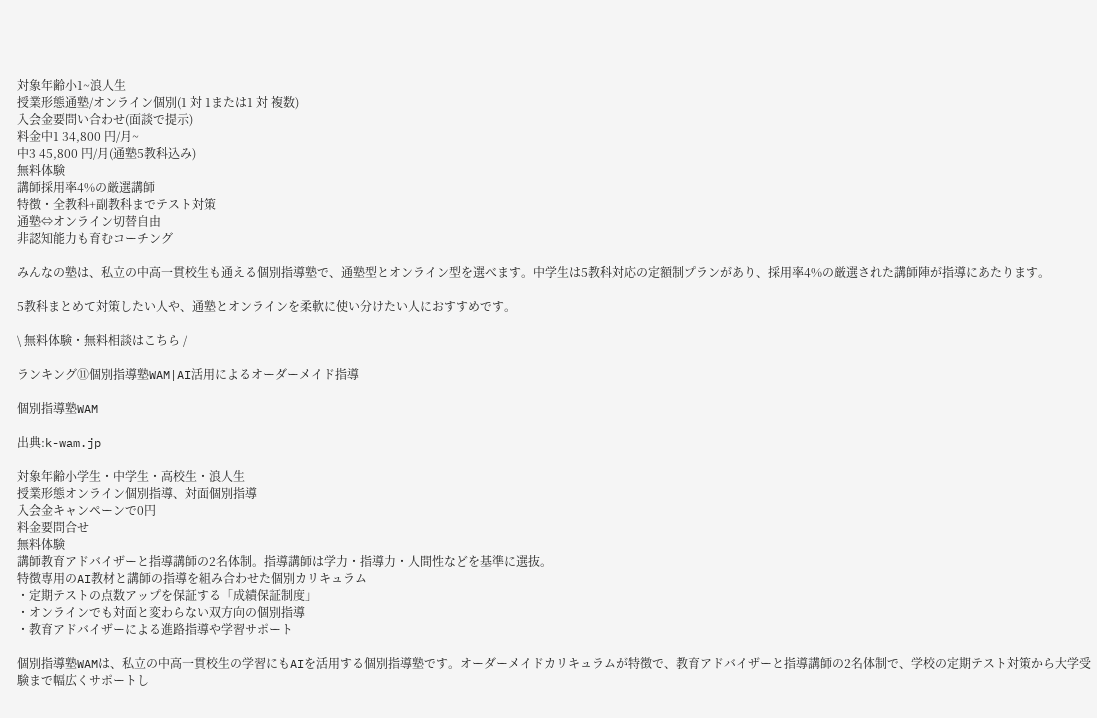対象年齢小1~浪人生
授業形態通塾/オンライン個別(1 対 1または1 対 複数)
入会金要問い合わせ(面談で提示)
料金中1 34,800 円/月~
中3 45,800 円/月(通塾5教科込み)
無料体験
講師採用率4%の厳選講師
特徴・全教科+副教科までテスト対策
通塾⇔オンライン切替自由
非認知能力も育むコーチング

みんなの塾は、私立の中高一貫校生も通える個別指導塾で、通塾型とオンライン型を選べます。中学生は5教科対応の定額制プランがあり、採用率4%の厳選された講師陣が指導にあたります。

5教科まとめて対策したい人や、通塾とオンラインを柔軟に使い分けたい人におすすめです。

\ 無料体験・無料相談はこちら /

ランキング⑪個別指導塾WAM|AI活用によるオーダーメイド指導

個別指導塾WAM

出典:k-wam.jp

対象年齢小学生・中学生・高校生・浪人生
授業形態オンライン個別指導、対面個別指導
入会金キャンペーンで0円
料金要問合せ
無料体験
講師教育アドバイザーと指導講師の2名体制。指導講師は学力・指導力・人間性などを基準に選抜。
特徴専用のAI教材と講師の指導を組み合わせた個別カリキュラム
・定期テストの点数アップを保証する「成績保証制度」
・オンラインでも対面と変わらない双方向の個別指導
・教育アドバイザーによる進路指導や学習サポート

個別指導塾WAMは、私立の中高一貫校生の学習にもAIを活用する個別指導塾です。オーダーメイドカリキュラムが特徴で、教育アドバイザーと指導講師の2名体制で、学校の定期テスト対策から大学受験まで幅広くサポートし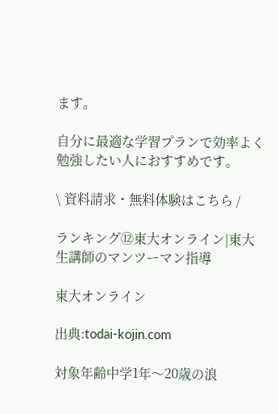ます。

自分に最適な学習プランで効率よく勉強したい人におすすめです。

\ 資料請求・無料体験はこちら /

ランキング⑫東大オンライン|東大生講師のマンツーマン指導

東大オンライン

出典:todai-kojin.com

対象年齢中学1年〜20歳の浪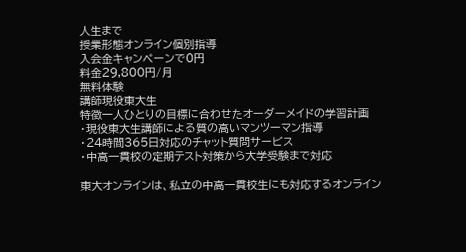人生まで
授業形態オンライン個別指導
入会金キャンペーンで0円
料金29,800円/月
無料体験
講師現役東大生
特徴一人ひとりの目標に合わせたオーダーメイドの学習計画
・現役東大生講師による質の高いマンツーマン指導
・24時間365日対応のチャット質問サービス
・中高一貫校の定期テスト対策から大学受験まで対応

東大オンラインは、私立の中高一貫校生にも対応するオンライン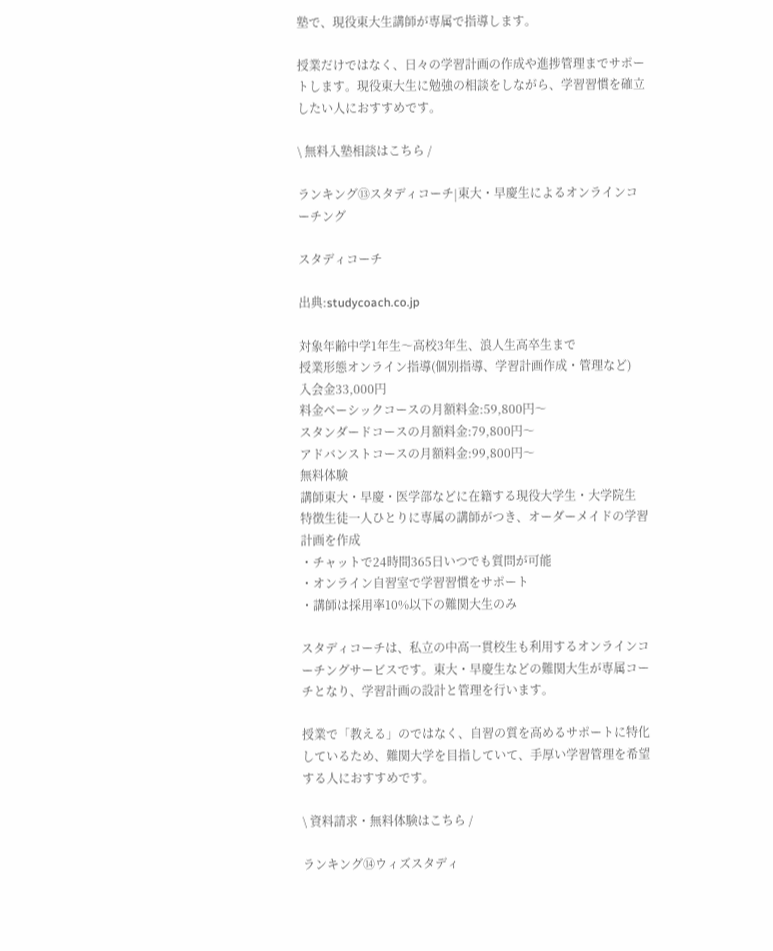塾で、現役東大生講師が専属で指導します。

授業だけではなく、日々の学習計画の作成や進捗管理までサポートします。現役東大生に勉強の相談をしながら、学習習慣を確立したい人におすすめです。

\ 無料入塾相談はこちら /

ランキング⑬スタディコーチ|東大・早慶生によるオンラインコーチング

スタディコーチ

出典:studycoach.co.jp

対象年齢中学1年生〜高校3年生、浪人生高卒生まで
授業形態オンライン指導(個別指導、学習計画作成・管理など)
入会金33,000円
料金ベーシックコースの月額料金:59,800円〜
スタンダードコースの月額料金:79,800円〜
アドバンストコースの月額料金:99,800円〜
無料体験
講師東大・早慶・医学部などに在籍する現役大学生・大学院生
特徴生徒一人ひとりに専属の講師がつき、オーダーメイドの学習計画を作成
・チャットで24時間365日いつでも質問が可能
・オンライン自習室で学習習慣をサポート
・講師は採用率10%以下の難関大生のみ

スタディコーチは、私立の中高一貫校生も利用するオンラインコーチングサービスです。東大・早慶生などの難関大生が専属コーチとなり、学習計画の設計と管理を行います。

授業で「教える」のではなく、自習の質を高めるサポートに特化しているため、難関大学を目指していて、手厚い学習管理を希望する人におすすめです。

\ 資料請求・無料体験はこちら /

ランキング⑭ウィズスタディ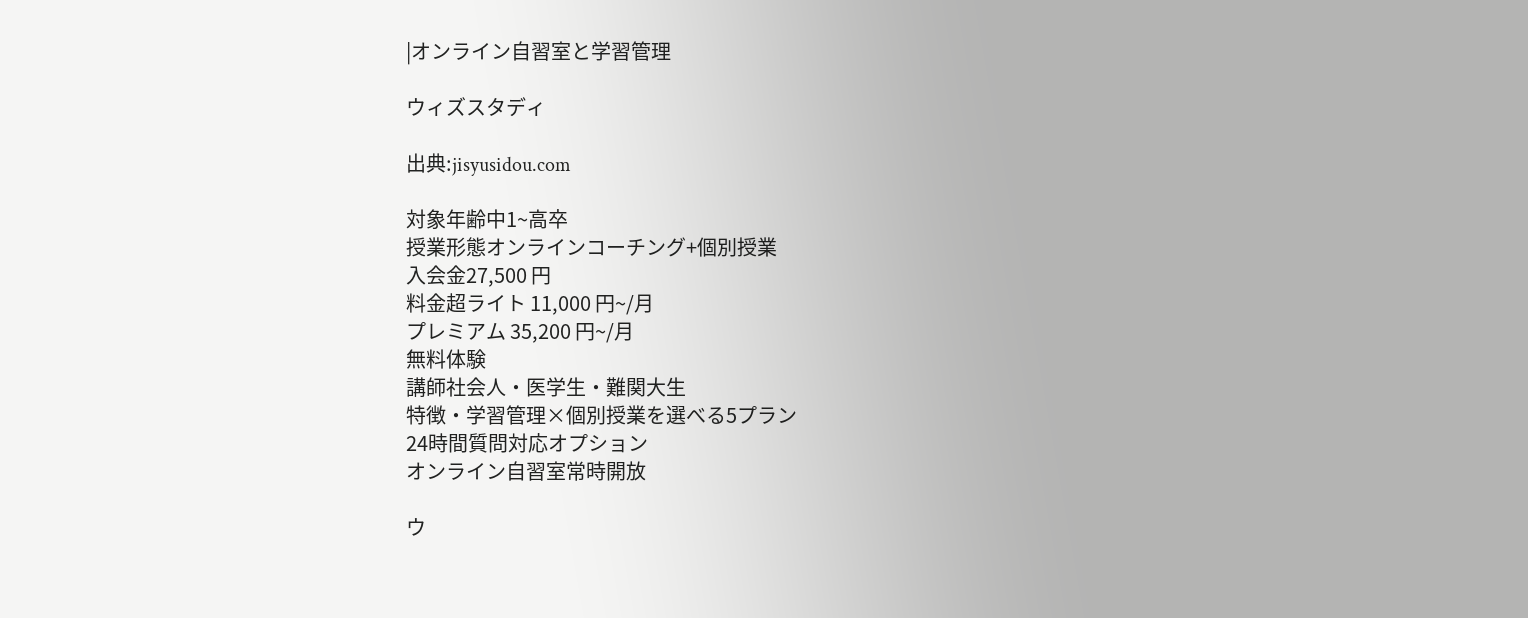|オンライン自習室と学習管理

ウィズスタディ

出典:jisyusidou.com

対象年齢中1~高卒
授業形態オンラインコーチング+個別授業
入会金27,500 円
料金超ライト 11,000 円~/月
プレミアム 35,200 円~/月
無料体験
講師社会人・医学生・難関大生
特徴・学習管理×個別授業を選べる5プラン
24時間質問対応オプション
オンライン自習室常時開放

ウ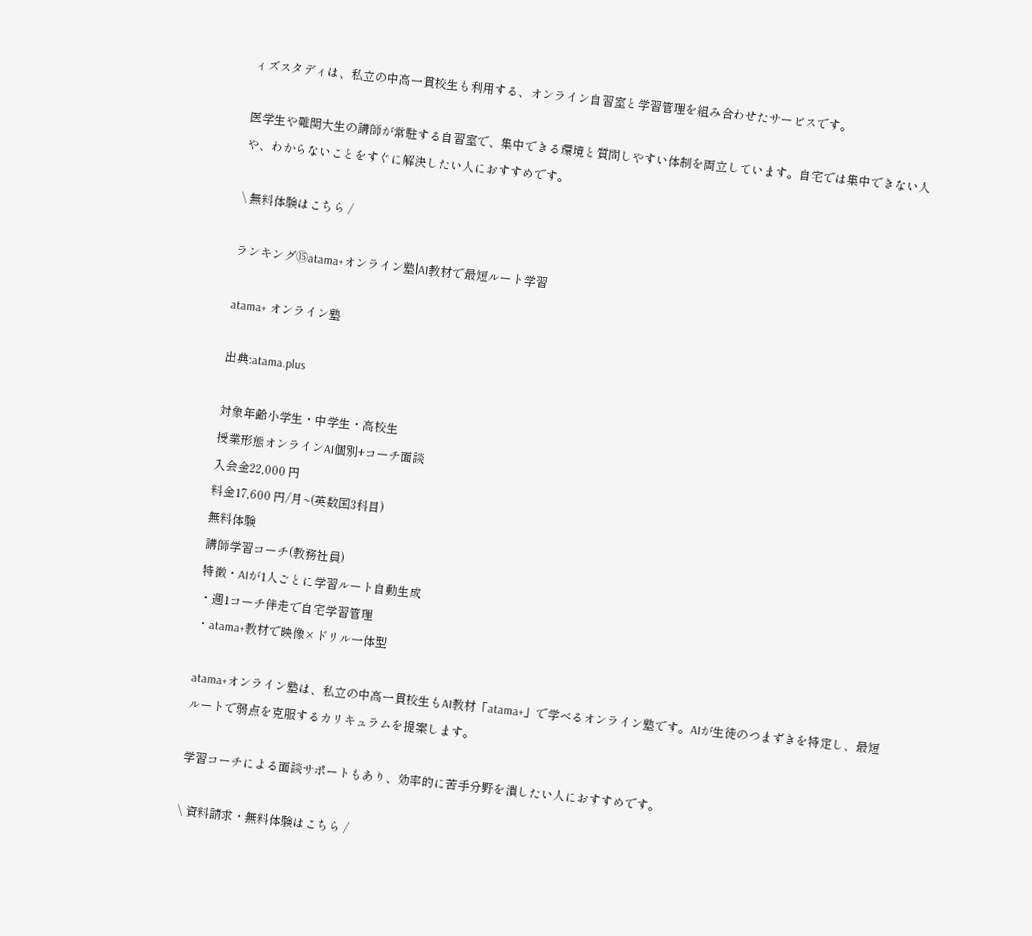ィズスタディは、私立の中高一貫校生も利用する、オンライン自習室と学習管理を組み合わせたサービスです。

医学生や難関大生の講師が常駐する自習室で、集中できる環境と質問しやすい体制を両立しています。自宅では集中できない人や、わからないことをすぐに解決したい人におすすめです。

\ 無料体験はこちら /

ランキング⑮atama+オンライン塾|AI教材で最短ルート学習

atama+ オンライン塾

出典:atama.plus

対象年齢小学生・中学生・高校生
授業形態オンラインAI個別+コーチ面談
入会金22,000 円
料金17,600 円/月~(英数国3科目)
無料体験
講師学習コーチ(教務社員)
特徴・AIが1人ごとに学習ルート自動生成
・週1コーチ伴走で自宅学習管理
・atama+教材で映像×ドリル一体型

atama+オンライン塾は、私立の中高一貫校生もAI教材「atama+」で学べるオンライン塾です。AIが生徒のつまずきを特定し、最短ルートで弱点を克服するカリキュラムを提案します。

学習コーチによる面談サポートもあり、効率的に苦手分野を潰したい人におすすめです。

\ 資料請求・無料体験はこちら /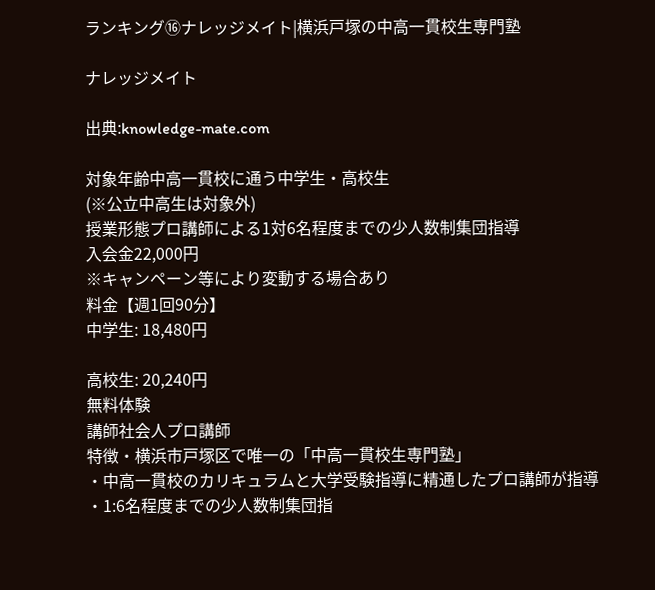ランキング⑯ナレッジメイト|横浜戸塚の中高一貫校生専門塾

ナレッジメイト

出典:knowledge-mate.com

対象年齢中高一貫校に通う中学生・高校生
(※公立中高生は対象外)
授業形態プロ講師による1対6名程度までの少人数制集団指導
入会金22,000円
※キャンペーン等により変動する場合あり
料金【週1回90分】
中学生: 18,480円

高校生: 20,240円
無料体験
講師社会人プロ講師
特徴・横浜市戸塚区で唯一の「中高一貫校生専門塾」
・中高一貫校のカリキュラムと大学受験指導に精通したプロ講師が指導
・1:6名程度までの少人数制集団指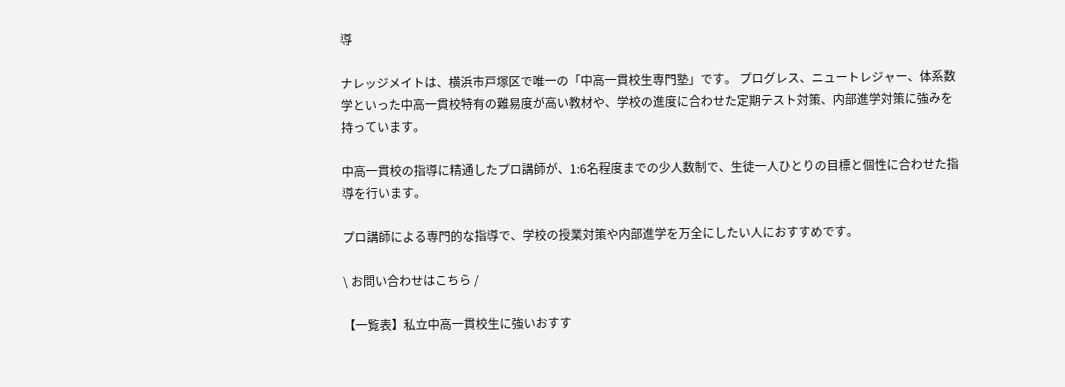導

ナレッジメイトは、横浜市戸塚区で唯一の「中高一貫校生専門塾」です。 プログレス、ニュートレジャー、体系数学といった中高一貫校特有の難易度が高い教材や、学校の進度に合わせた定期テスト対策、内部進学対策に強みを持っています。

中高一貫校の指導に精通したプロ講師が、1:6名程度までの少人数制で、生徒一人ひとりの目標と個性に合わせた指導を行います。

プロ講師による専門的な指導で、学校の授業対策や内部進学を万全にしたい人におすすめです。

\ お問い合わせはこちら /

【一覧表】私立中高一貫校生に強いおすす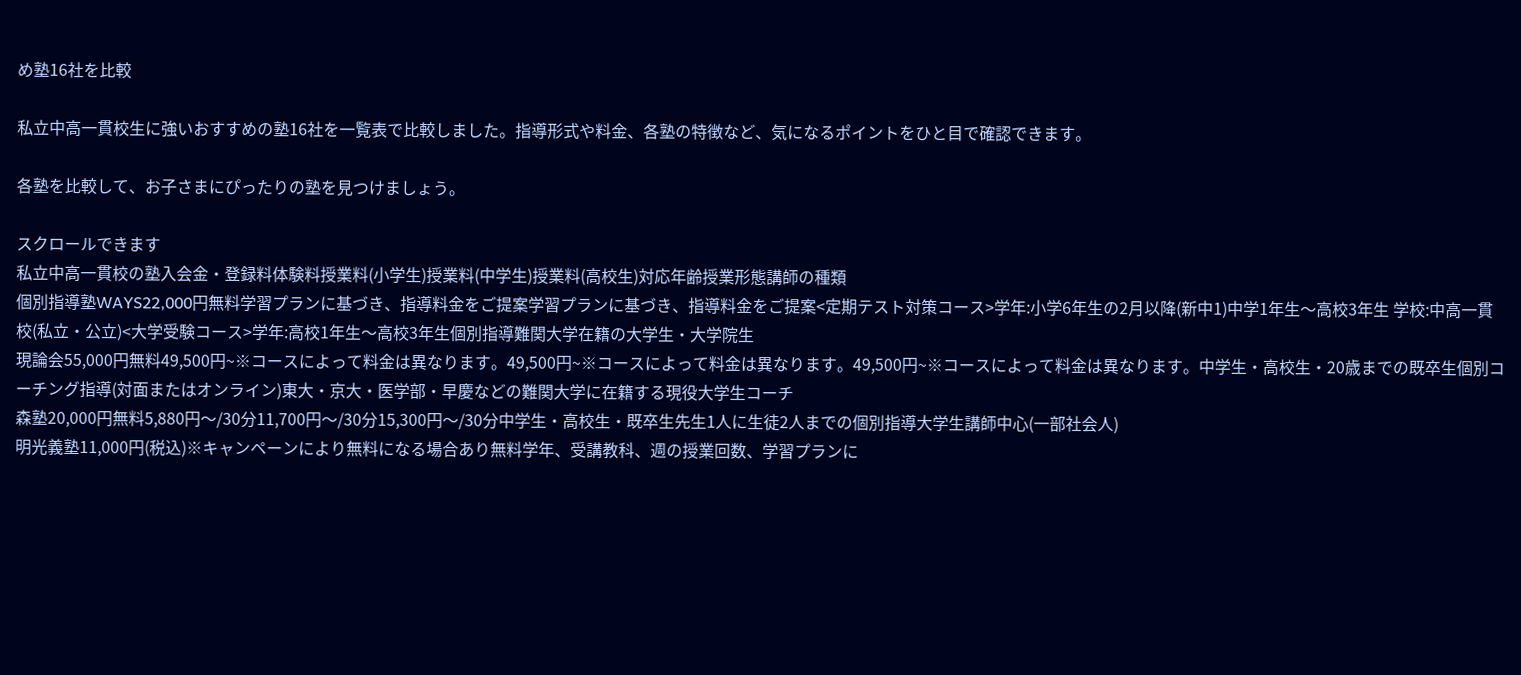め塾16社を比較

私立中高一貫校生に強いおすすめの塾16社を一覧表で比較しました。指導形式や料金、各塾の特徴など、気になるポイントをひと目で確認できます。

各塾を比較して、お子さまにぴったりの塾を見つけましょう。

スクロールできます
私立中高一貫校の塾入会金・登録料体験料授業料(小学生)授業料(中学生)授業料(高校生)対応年齢授業形態講師の種類
個別指導塾WAYS22,000円無料学習プランに基づき、指導料金をご提案学習プランに基づき、指導料金をご提案<定期テスト対策コース>学年:小学6年生の2月以降(新中1)中学1年生〜高校3年生 学校:中高一貫校(私立・公立)<大学受験コース>学年:高校1年生〜高校3年生個別指導難関大学在籍の大学生・大学院生
現論会55,000円無料49,500円~※コースによって料金は異なります。49,500円~※コースによって料金は異なります。49,500円~※コースによって料金は異なります。中学生・高校生・20歳までの既卒生個別コーチング指導(対面またはオンライン)東大・京大・医学部・早慶などの難関大学に在籍する現役大学生コーチ
森塾20,000円無料5,880円〜/30分11,700円〜/30分15,300円〜/30分中学生・高校生・既卒生先生1人に生徒2人までの個別指導大学生講師中心(一部社会人)
明光義塾11,000円(税込)※キャンペーンにより無料になる場合あり無料学年、受講教科、週の授業回数、学習プランに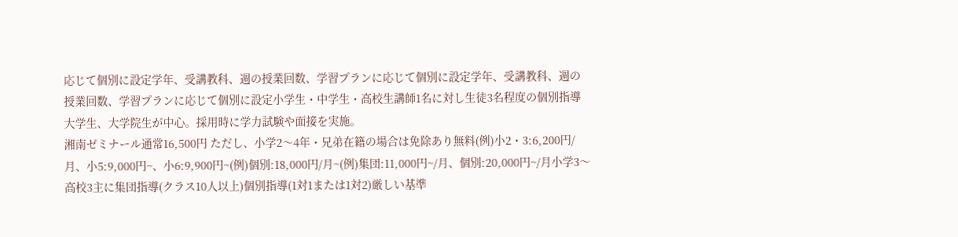応じて個別に設定学年、受講教科、週の授業回数、学習プランに応じて個別に設定学年、受講教科、週の授業回数、学習プランに応じて個別に設定小学生・中学生・高校生講師1名に対し生徒3名程度の個別指導大学生、大学院生が中心。採用時に学力試験や面接を実施。
湘南ゼミナール通常16,500円 ただし、小学2〜4年・兄弟在籍の場合は免除あり無料(例)小2・3:6,200円/月、小5:9,000円~、小6:9,900円~(例)個別:18,000円/月~(例)集団:11,000円~/月、個別:20,000円~/月小学3〜高校3主に集団指導(クラス10人以上)個別指導(1対1または1対2)厳しい基準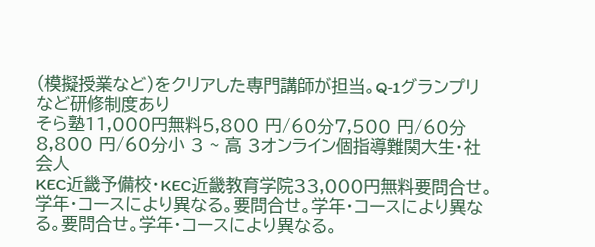(模擬授業など)をクリアした専門講師が担当。Q‑1グランプリなど研修制度あり
そら塾11,000円無料5,800 円/60分7,500 円/60分8,800 円/60分小 3 ~ 高 3オンライン個指導難関大生・社会人
KEC近畿予備校・KEC近畿教育学院33,000円無料要問合せ。学年・コースにより異なる。要問合せ。学年・コースにより異なる。要問合せ。学年・コースにより異なる。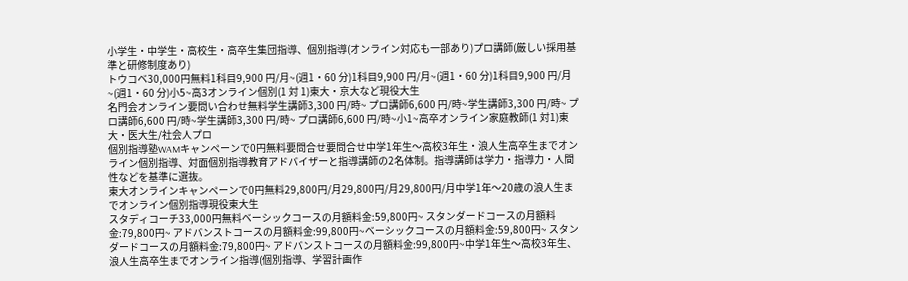小学生・中学生・高校生・高卒生集団指導、個別指導(オンライン対応も一部あり)プロ講師(厳しい採用基準と研修制度あり)
トウコベ30,000円無料1科目9,900 円/月~(週1・60 分)1科目9,900 円/月~(週1・60 分)1科目9,900 円/月~(週1・60 分)小5~高3オンライン個別(1 対 1)東大・京大など現役大生
名門会オンライン要問い合わせ無料学生講師3,300 円/時~ プロ講師6,600 円/時~学生講師3,300 円/時~ プロ講師6,600 円/時~学生講師3,300 円/時~ プロ講師6,600 円/時~小1~高卒オンライン家庭教師(1 対1)東大・医大生/社会人プロ
個別指導塾WAMキャンペーンで0円無料要問合せ要問合せ中学1年生〜高校3年生・浪人生高卒生までオンライン個別指導、対面個別指導教育アドバイザーと指導講師の2名体制。指導講師は学力・指導力・人間性などを基準に選抜。
東大オンラインキャンペーンで0円無料29,800円/月29,800円/月29,800円/月中学1年〜20歳の浪人生までオンライン個別指導現役東大生
スタディコーチ33,000円無料ベーシックコースの月額料金:59,800円~ スタンダードコースの月額料金:79,800円~ アドバンストコースの月額料金:99,800円~ベーシックコースの月額料金:59,800円~ スタンダードコースの月額料金:79,800円~ アドバンストコースの月額料金:99,800円~中学1年生〜高校3年生、浪人生高卒生までオンライン指導(個別指導、学習計画作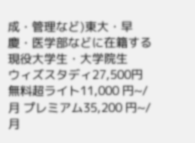成・管理など)東大・早慶・医学部などに在籍する現役大学生・大学院生
ウィズスタディ27,500円無料超ライト11,000 円~/月 プレミアム35,200 円~/月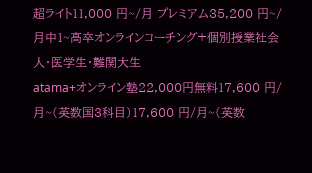超ライト11,000 円~/月 プレミアム35,200 円~/月中1~高卒オンラインコーチング+個別授業社会人・医学生・難関大生
atama+オンライン塾22,000円無料17,600 円/月~(英数国3科目)17,600 円/月~(英数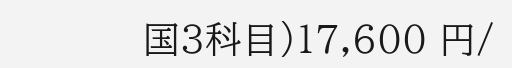国3科目)17,600 円/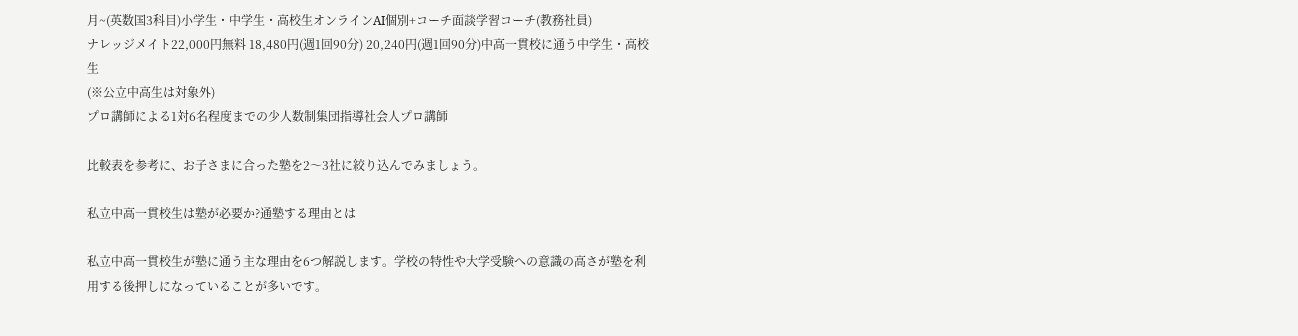月~(英数国3科目)小学生・中学生・高校生オンラインAI個別+コーチ面談学習コーチ(教務社員)
ナレッジメイト22,000円無料 18,480円(週1回90分) 20,240円(週1回90分)中高一貫校に通う中学生・高校生
(※公立中高生は対象外)
プロ講師による1対6名程度までの少人数制集団指導社会人プロ講師

比較表を参考に、お子さまに合った塾を2〜3社に絞り込んでみましょう。

私立中高一貫校生は塾が必要か?通塾する理由とは

私立中高一貫校生が塾に通う主な理由を6つ解説します。学校の特性や大学受験への意識の高さが塾を利用する後押しになっていることが多いです。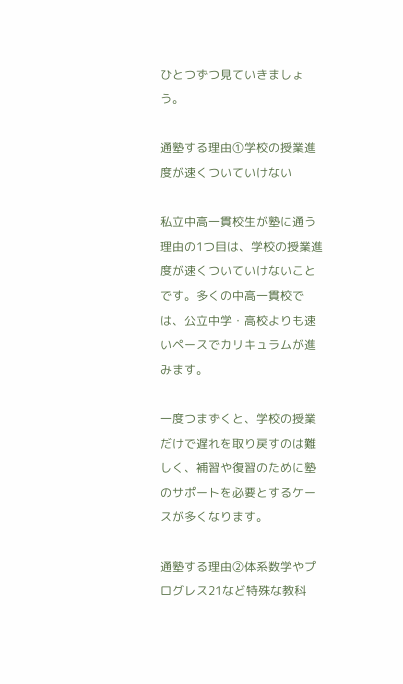ひとつずつ見ていきましょう。

通塾する理由①学校の授業進度が速くついていけない

私立中高一貫校生が塾に通う理由の1つ目は、学校の授業進度が速くついていけないことです。多くの中高一貫校では、公立中学・高校よりも速いペースでカリキュラムが進みます。

一度つまずくと、学校の授業だけで遅れを取り戻すのは難しく、補習や復習のために塾のサポートを必要とするケースが多くなります。

通塾する理由②体系数学やプログレス21など特殊な教科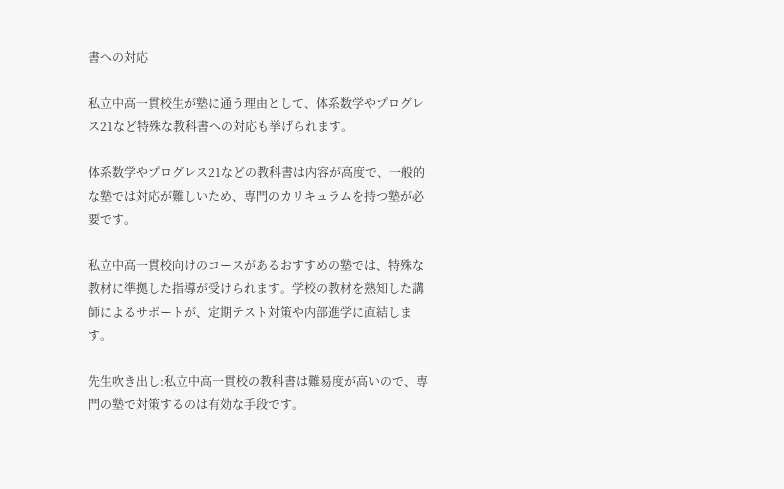書への対応

私立中高一貫校生が塾に通う理由として、体系数学やプログレス21など特殊な教科書への対応も挙げられます。

体系数学やプログレス21などの教科書は内容が高度で、一般的な塾では対応が難しいため、専門のカリキュラムを持つ塾が必要です。

私立中高一貫校向けのコースがあるおすすめの塾では、特殊な教材に準拠した指導が受けられます。学校の教材を熟知した講師によるサポートが、定期テスト対策や内部進学に直結します。

先生吹き出し:私立中高一貫校の教科書は難易度が高いので、専門の塾で対策するのは有効な手段です。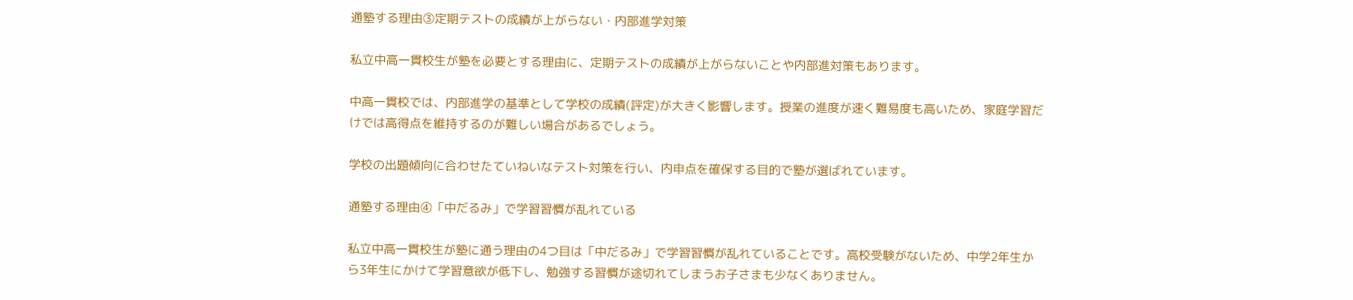通塾する理由③定期テストの成績が上がらない・内部進学対策

私立中高一貫校生が塾を必要とする理由に、定期テストの成績が上がらないことや内部進対策もあります。

中高一貫校では、内部進学の基準として学校の成績(評定)が大きく影響します。授業の進度が速く難易度も高いため、家庭学習だけでは高得点を維持するのが難しい場合があるでしょう。

学校の出題傾向に合わせたていねいなテスト対策を行い、内申点を確保する目的で塾が選ばれています。

通塾する理由④「中だるみ」で学習習慣が乱れている

私立中高一貫校生が塾に通う理由の4つ目は「中だるみ」で学習習慣が乱れていることです。高校受験がないため、中学2年生から3年生にかけて学習意欲が低下し、勉強する習慣が途切れてしまうお子さまも少なくありません。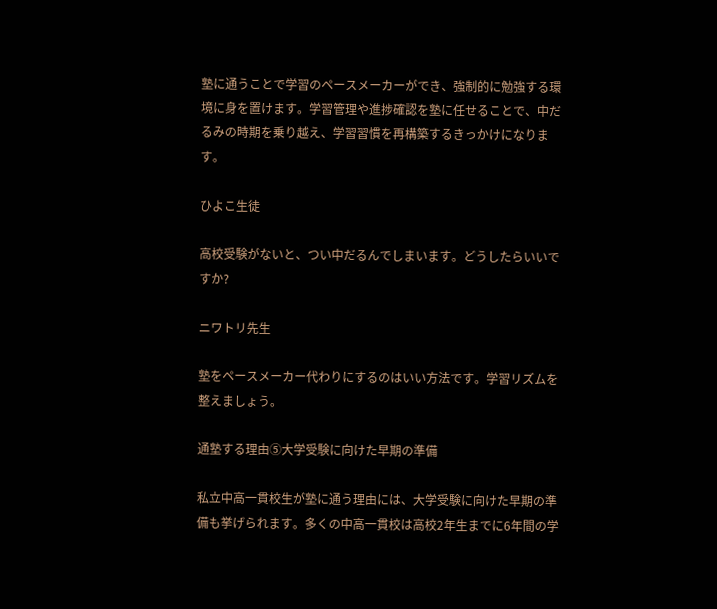塾に通うことで学習のペースメーカーができ、強制的に勉強する環境に身を置けます。学習管理や進捗確認を塾に任せることで、中だるみの時期を乗り越え、学習習慣を再構築するきっかけになります。

ひよこ生徒

高校受験がないと、つい中だるんでしまいます。どうしたらいいですか?

ニワトリ先生

塾をペースメーカー代わりにするのはいい方法です。学習リズムを整えましょう。

通塾する理由⑤大学受験に向けた早期の準備

私立中高一貫校生が塾に通う理由には、大学受験に向けた早期の準備も挙げられます。多くの中高一貫校は高校2年生までに6年間の学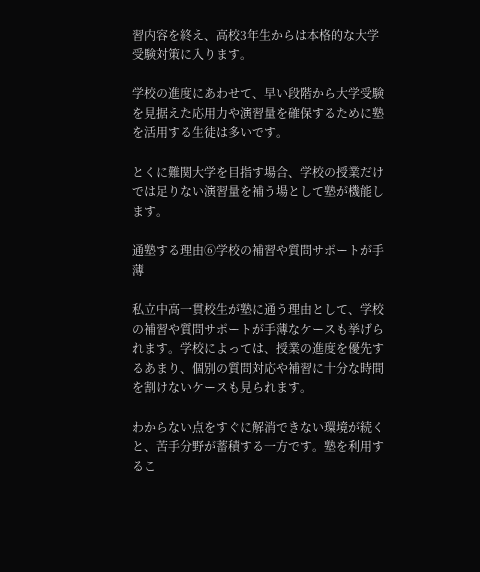習内容を終え、高校3年生からは本格的な大学受験対策に入ります。

学校の進度にあわせて、早い段階から大学受験を見据えた応用力や演習量を確保するために塾を活用する生徒は多いです。

とくに難関大学を目指す場合、学校の授業だけでは足りない演習量を補う場として塾が機能します。

通塾する理由⑥学校の補習や質問サポートが手薄

私立中高一貫校生が塾に通う理由として、学校の補習や質問サポートが手薄なケースも挙げられます。学校によっては、授業の進度を優先するあまり、個別の質問対応や補習に十分な時間を割けないケースも見られます。

わからない点をすぐに解消できない環境が続くと、苦手分野が蓄積する一方です。塾を利用するこ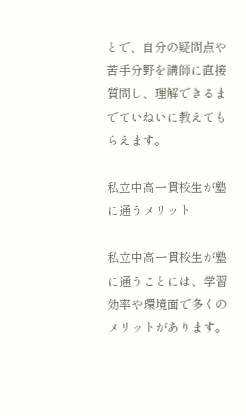とで、自分の疑問点や苦手分野を講師に直接質問し、理解できるまでていねいに教えてもらえます。

私立中高一貫校生が塾に通うメリット

私立中高一貫校生が塾に通うことには、学習効率や環境面で多くのメリットがあります。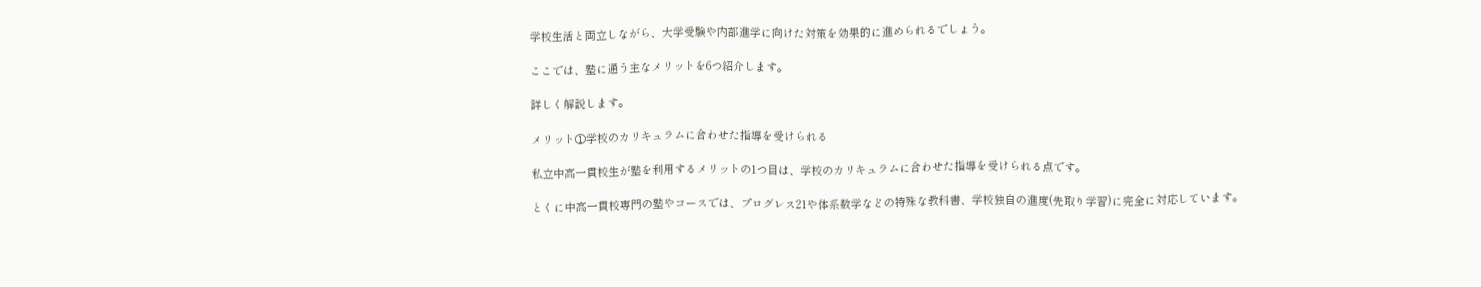学校生活と両立しながら、大学受験や内部進学に向けた対策を効果的に進められるでしょう。

ここでは、塾に通う主なメリットを6つ紹介します。

詳しく解説します。

メリット①学校のカリキュラムに合わせた指導を受けられる

私立中高一貫校生が塾を利用するメリットの1つ目は、学校のカリキュラムに合わせた指導を受けられる点です。

とくに中高一貫校専門の塾やコースでは、プログレス21や体系数学などの特殊な教科書、学校独自の進度(先取り学習)に完全に対応しています。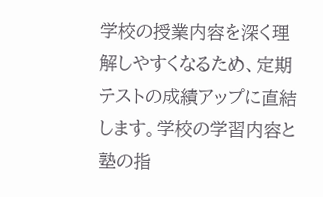学校の授業内容を深く理解しやすくなるため、定期テストの成績アップに直結します。学校の学習内容と塾の指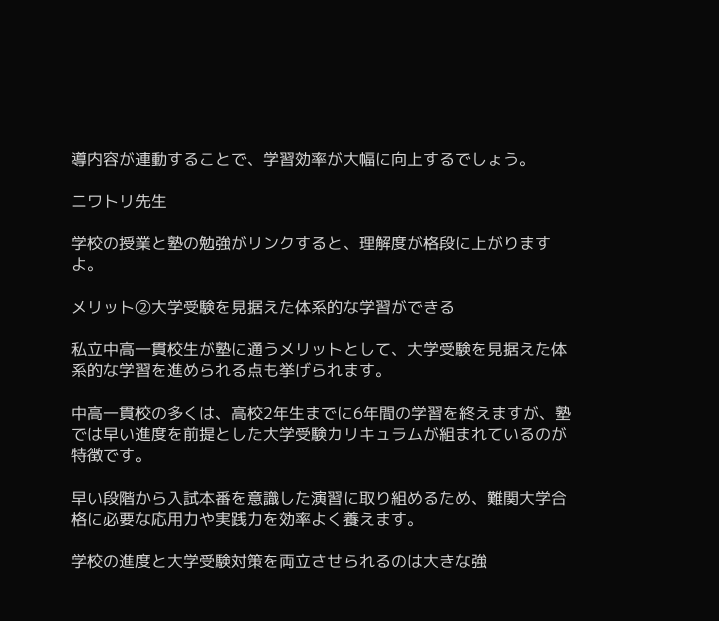導内容が連動することで、学習効率が大幅に向上するでしょう。

ニワトリ先生

学校の授業と塾の勉強がリンクすると、理解度が格段に上がりますよ。

メリット②大学受験を見据えた体系的な学習ができる

私立中高一貫校生が塾に通うメリットとして、大学受験を見据えた体系的な学習を進められる点も挙げられます。

中高一貫校の多くは、高校2年生までに6年間の学習を終えますが、塾では早い進度を前提とした大学受験カリキュラムが組まれているのが特徴です。

早い段階から入試本番を意識した演習に取り組めるため、難関大学合格に必要な応用力や実践力を効率よく養えます。

学校の進度と大学受験対策を両立させられるのは大きな強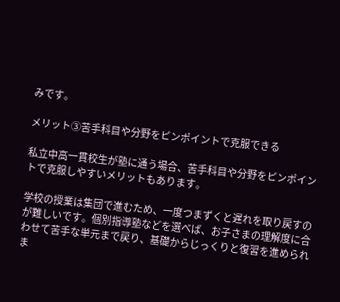みです。

メリット③苦手科目や分野をピンポイントで克服できる

私立中高一貫校生が塾に通う場合、苦手科目や分野をピンポイントで克服しやすいメリットもあります。

学校の授業は集団で進むため、一度つまずくと遅れを取り戻すのが難しいです。個別指導塾などを選べば、お子さまの理解度に合わせて苦手な単元まで戻り、基礎からじっくりと復習を進められま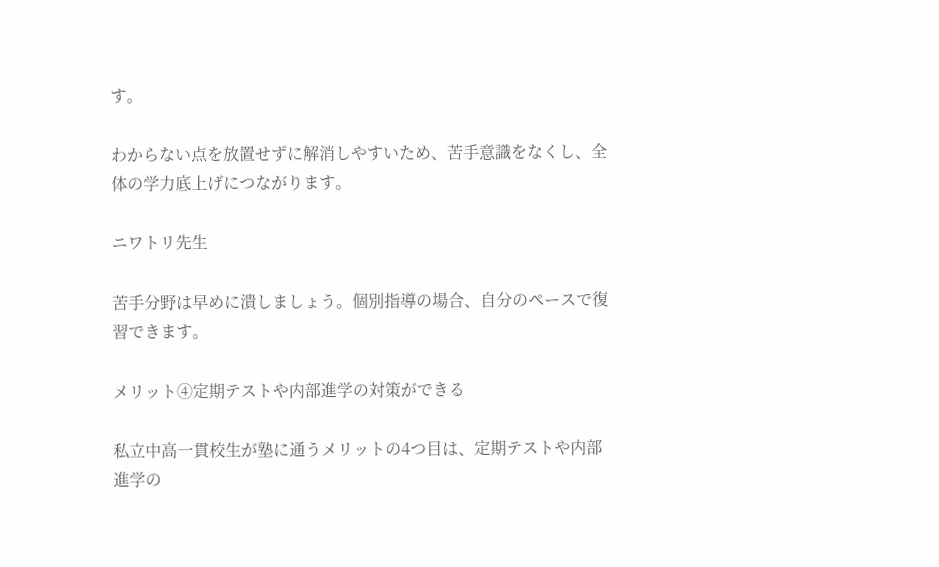す。

わからない点を放置せずに解消しやすいため、苦手意識をなくし、全体の学力底上げにつながります。

ニワトリ先生

苦手分野は早めに潰しましょう。個別指導の場合、自分のペースで復習できます。

メリット④定期テストや内部進学の対策ができる

私立中高一貫校生が塾に通うメリットの4つ目は、定期テストや内部進学の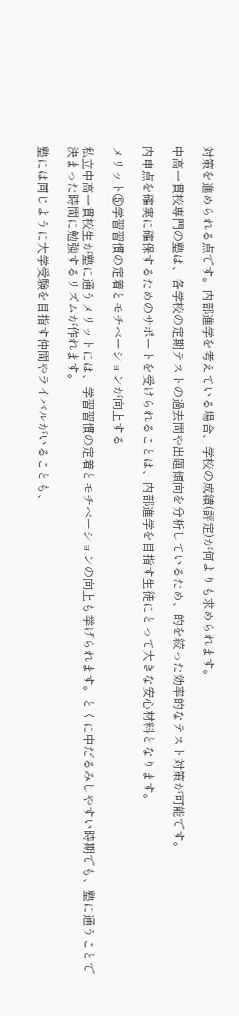対策を進められる点です。内部進学を考えている場合、学校の成績(評定)が何よりも求められます。

中高一貫校専門の塾は、各学校の定期テストの過去問や出題傾向を分析しているため、的を絞った効率的なテスト対策が可能です。

内申点を確実に確保するためのサポートを受けられることは、内部進学を目指す生徒にとって大きな安心材料となります。

メリット⑤学習習慣の定着とモチベーションが向上する

私立中高一貫校生が塾に通うメリットには、学習習慣の定着とモチベーションの向上も挙げられます。とくに中だるみしやすい時期でも、塾に通うことで決まった時間に勉強するリズムが作れます。

塾には同じように大学受験を目指す仲間やライバルがいることも、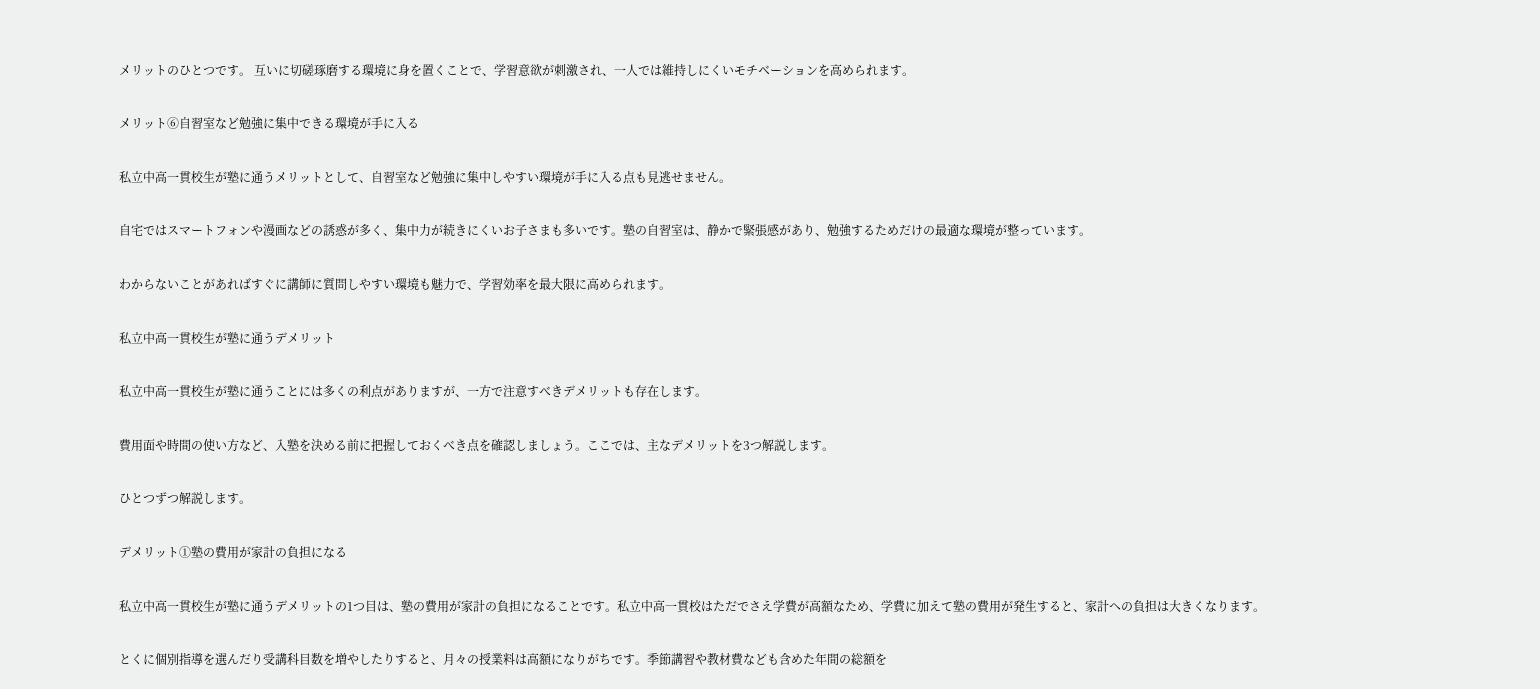メリットのひとつです。 互いに切磋琢磨する環境に身を置くことで、学習意欲が刺激され、一人では維持しにくいモチベーションを高められます。

メリット⑥自習室など勉強に集中できる環境が手に入る

私立中高一貫校生が塾に通うメリットとして、自習室など勉強に集中しやすい環境が手に入る点も見逃せません。

自宅ではスマートフォンや漫画などの誘惑が多く、集中力が続きにくいお子さまも多いです。塾の自習室は、静かで緊張感があり、勉強するためだけの最適な環境が整っています。

わからないことがあればすぐに講師に質問しやすい環境も魅力で、学習効率を最大限に高められます。

私立中高一貫校生が塾に通うデメリット

私立中高一貫校生が塾に通うことには多くの利点がありますが、一方で注意すべきデメリットも存在します。

費用面や時間の使い方など、入塾を決める前に把握しておくべき点を確認しましょう。ここでは、主なデメリットを3つ解説します。

ひとつずつ解説します。

デメリット①塾の費用が家計の負担になる

私立中高一貫校生が塾に通うデメリットの1つ目は、塾の費用が家計の負担になることです。私立中高一貫校はただでさえ学費が高額なため、学費に加えて塾の費用が発生すると、家計への負担は大きくなります。

とくに個別指導を選んだり受講科目数を増やしたりすると、月々の授業料は高額になりがちです。季節講習や教材費なども含めた年間の総額を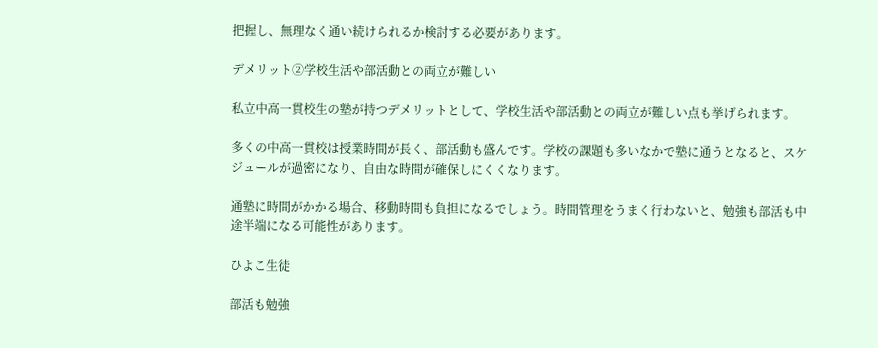把握し、無理なく通い続けられるか検討する必要があります。

デメリット②学校生活や部活動との両立が難しい

私立中高一貫校生の塾が持つデメリットとして、学校生活や部活動との両立が難しい点も挙げられます。

多くの中高一貫校は授業時間が長く、部活動も盛んです。学校の課題も多いなかで塾に通うとなると、スケジュールが過密になり、自由な時間が確保しにくくなります。

通塾に時間がかかる場合、移動時間も負担になるでしょう。時間管理をうまく行わないと、勉強も部活も中途半端になる可能性があります。

ひよこ生徒

部活も勉強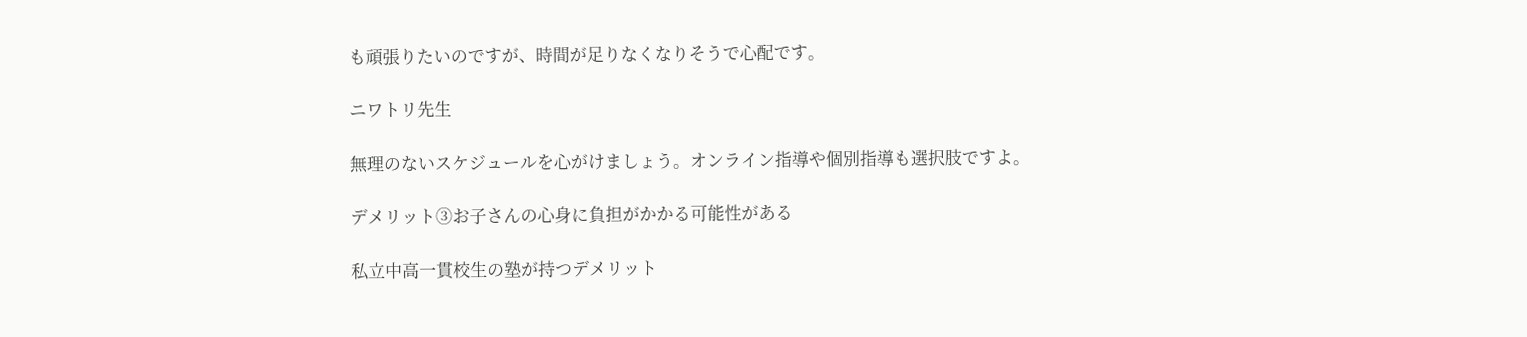も頑張りたいのですが、時間が足りなくなりそうで心配です。

ニワトリ先生

無理のないスケジュールを心がけましょう。オンライン指導や個別指導も選択肢ですよ。

デメリット③お子さんの心身に負担がかかる可能性がある

私立中高一貫校生の塾が持つデメリット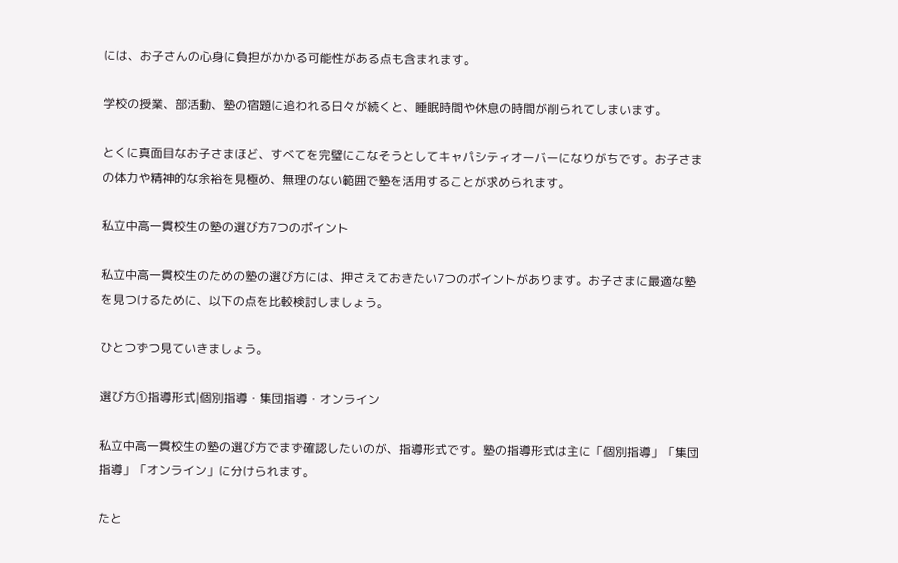には、お子さんの心身に負担がかかる可能性がある点も含まれます。

学校の授業、部活動、塾の宿題に追われる日々が続くと、睡眠時間や休息の時間が削られてしまいます。

とくに真面目なお子さまほど、すべてを完璧にこなそうとしてキャパシティオーバーになりがちです。お子さまの体力や精神的な余裕を見極め、無理のない範囲で塾を活用することが求められます。

私立中高一貫校生の塾の選び方7つのポイント

私立中高一貫校生のための塾の選び方には、押さえておきたい7つのポイントがあります。お子さまに最適な塾を見つけるために、以下の点を比較検討しましょう。

ひとつずつ見ていきましょう。

選び方①指導形式|個別指導・集団指導・オンライン

私立中高一貫校生の塾の選び方でまず確認したいのが、指導形式です。塾の指導形式は主に「個別指導」「集団指導」「オンライン」に分けられます。

たと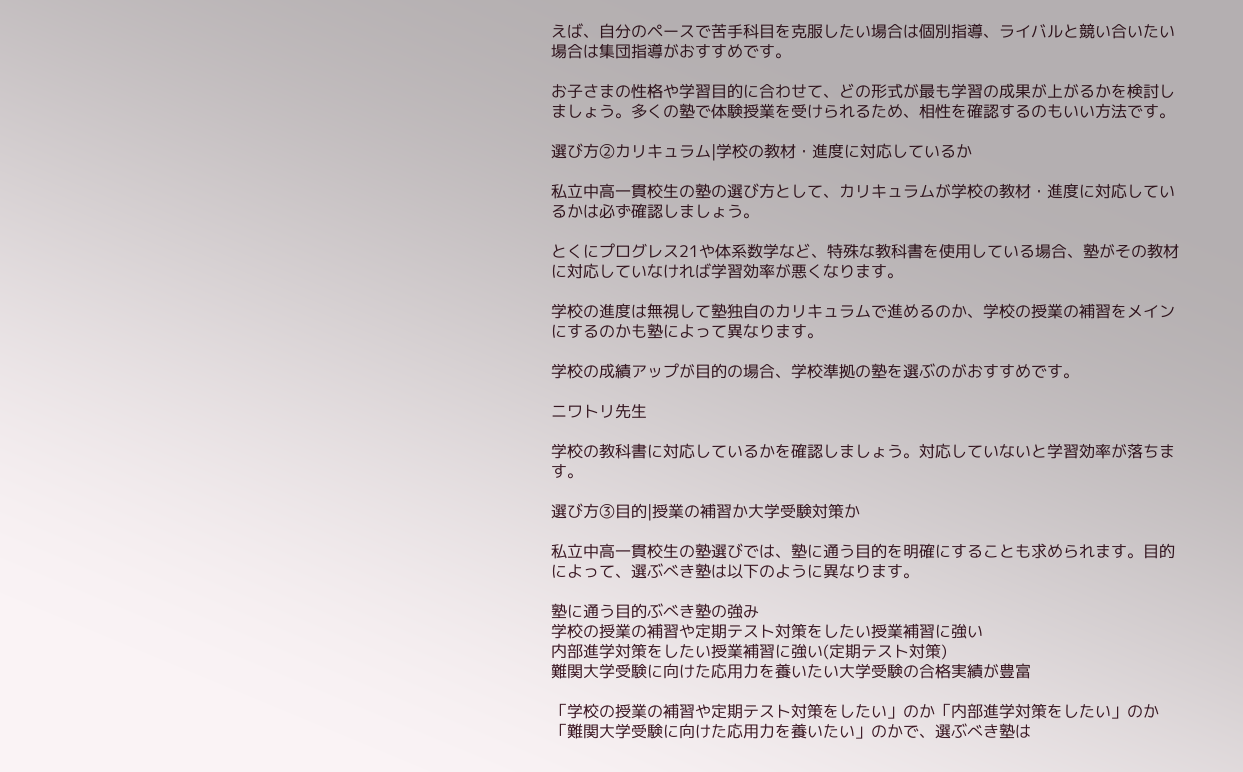えば、自分のペースで苦手科目を克服したい場合は個別指導、ライバルと競い合いたい場合は集団指導がおすすめです。

お子さまの性格や学習目的に合わせて、どの形式が最も学習の成果が上がるかを検討しましょう。多くの塾で体験授業を受けられるため、相性を確認するのもいい方法です。

選び方②カリキュラム|学校の教材・進度に対応しているか

私立中高一貫校生の塾の選び方として、カリキュラムが学校の教材・進度に対応しているかは必ず確認しましょう。

とくにプログレス21や体系数学など、特殊な教科書を使用している場合、塾がその教材に対応していなければ学習効率が悪くなります。

学校の進度は無視して塾独自のカリキュラムで進めるのか、学校の授業の補習をメインにするのかも塾によって異なります。

学校の成績アップが目的の場合、学校準拠の塾を選ぶのがおすすめです。

ニワトリ先生

学校の教科書に対応しているかを確認しましょう。対応していないと学習効率が落ちます。

選び方③目的|授業の補習か大学受験対策か

私立中高一貫校生の塾選びでは、塾に通う目的を明確にすることも求められます。目的によって、選ぶべき塾は以下のように異なります。

塾に通う目的ぶべき塾の強み
学校の授業の補習や定期テスト対策をしたい授業補習に強い
内部進学対策をしたい授業補習に強い(定期テスト対策)
難関大学受験に向けた応用力を養いたい大学受験の合格実績が豊富

「学校の授業の補習や定期テスト対策をしたい」のか「内部進学対策をしたい」のか「難関大学受験に向けた応用力を養いたい」のかで、選ぶべき塾は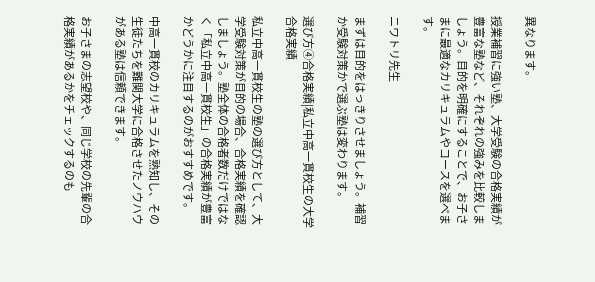異なります。

授業補習に強い塾、大学受験の合格実績が豊富な塾など、それぞれの強みを比較しましょう。目的を明確にすることで、お子さまに最適なカリキュラムやコースを選べます。

ニワトリ先生

まずは目的をはっきりさせましょう。補習か受験対策かで選ぶ塾は変わります。

選び方④合格実績|私立中高一貫校生の大学合格実績

私立中高一貫校生の塾の選び方として、大学受験対策が目的の場合、合格実績を確認しましょう。塾全体の合格者数だけではなく「私立中高一貫校生」の合格実績が豊富かどうかに注目するのがおすすめです。

中高一貫校のカリキュラムを熟知し、その生徒たちを難関大学に合格させたノウハウがある塾は信頼できます。

お子さまの志望校や、同じ学校の先輩の合格実績があるかをチェックするのも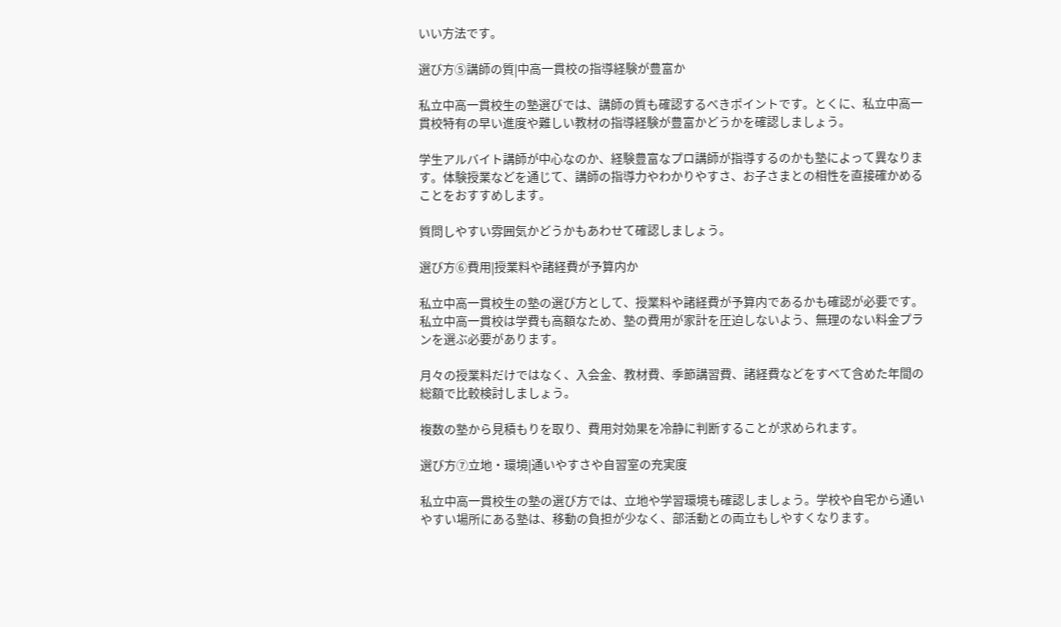いい方法です。

選び方⑤講師の質|中高一貫校の指導経験が豊富か

私立中高一貫校生の塾選びでは、講師の質も確認するべきポイントです。とくに、私立中高一貫校特有の早い進度や難しい教材の指導経験が豊富かどうかを確認しましょう。

学生アルバイト講師が中心なのか、経験豊富なプロ講師が指導するのかも塾によって異なります。体験授業などを通じて、講師の指導力やわかりやすさ、お子さまとの相性を直接確かめることをおすすめします。

質問しやすい雰囲気かどうかもあわせて確認しましょう。

選び方⑥費用|授業料や諸経費が予算内か

私立中高一貫校生の塾の選び方として、授業料や諸経費が予算内であるかも確認が必要です。私立中高一貫校は学費も高額なため、塾の費用が家計を圧迫しないよう、無理のない料金プランを選ぶ必要があります。

月々の授業料だけではなく、入会金、教材費、季節講習費、諸経費などをすべて含めた年間の総額で比較検討しましょう。

複数の塾から見積もりを取り、費用対効果を冷静に判断することが求められます。

選び方⑦立地・環境|通いやすさや自習室の充実度

私立中高一貫校生の塾の選び方では、立地や学習環境も確認しましょう。学校や自宅から通いやすい場所にある塾は、移動の負担が少なく、部活動との両立もしやすくなります。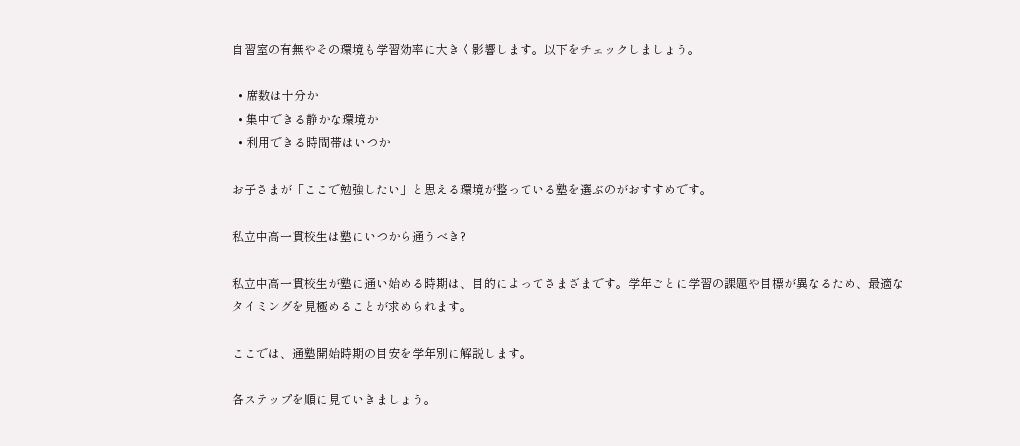自習室の有無やその環境も学習効率に大きく影響します。以下をチェックしましょう。

  • 席数は十分か
  • 集中できる静かな環境か
  • 利用できる時間帯はいつか

お子さまが「ここで勉強したい」と思える環境が整っている塾を選ぶのがおすすめです。

私立中高一貫校生は塾にいつから通うべき?

私立中高一貫校生が塾に通い始める時期は、目的によってさまざまです。学年ごとに学習の課題や目標が異なるため、最適なタイミングを見極めることが求められます。

ここでは、通塾開始時期の目安を学年別に解説します。

各ステップを順に見ていきましょう。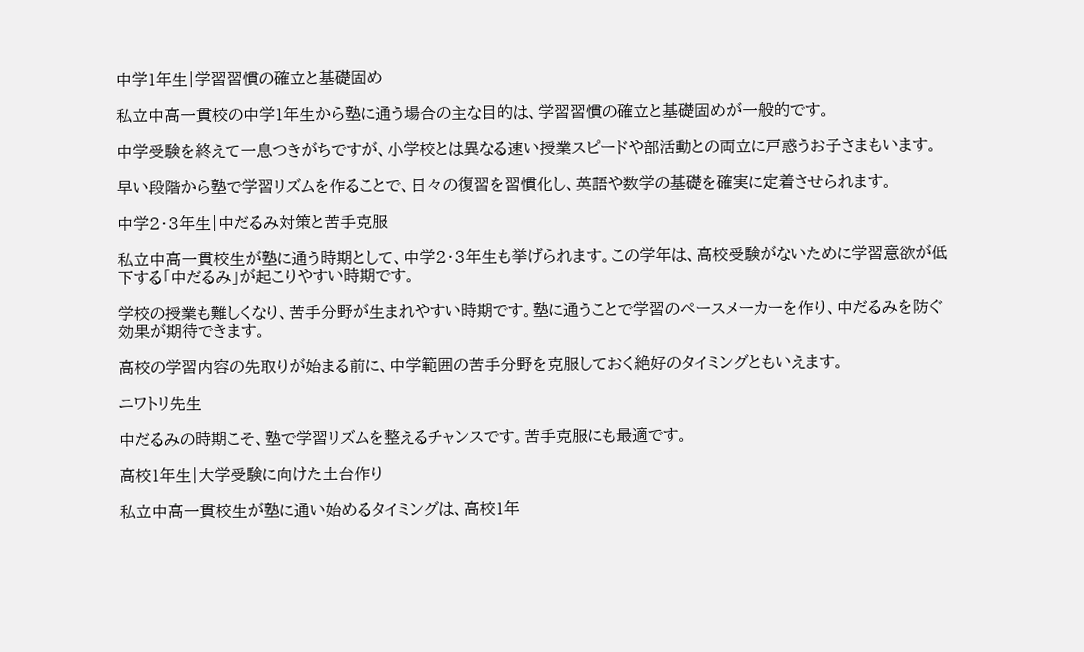中学1年生|学習習慣の確立と基礎固め

私立中高一貫校の中学1年生から塾に通う場合の主な目的は、学習習慣の確立と基礎固めが一般的です。

中学受験を終えて一息つきがちですが、小学校とは異なる速い授業スピードや部活動との両立に戸惑うお子さまもいます。

早い段階から塾で学習リズムを作ることで、日々の復習を習慣化し、英語や数学の基礎を確実に定着させられます。

中学2・3年生|中だるみ対策と苦手克服

私立中高一貫校生が塾に通う時期として、中学2・3年生も挙げられます。この学年は、高校受験がないために学習意欲が低下する「中だるみ」が起こりやすい時期です。

学校の授業も難しくなり、苦手分野が生まれやすい時期です。塾に通うことで学習のペースメーカーを作り、中だるみを防ぐ効果が期待できます。

高校の学習内容の先取りが始まる前に、中学範囲の苦手分野を克服しておく絶好のタイミングともいえます。

ニワトリ先生

中だるみの時期こそ、塾で学習リズムを整えるチャンスです。苦手克服にも最適です。

高校1年生|大学受験に向けた土台作り

私立中高一貫校生が塾に通い始めるタイミングは、高校1年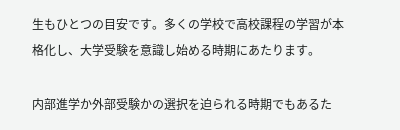生もひとつの目安です。多くの学校で高校課程の学習が本格化し、大学受験を意識し始める時期にあたります。

内部進学か外部受験かの選択を迫られる時期でもあるた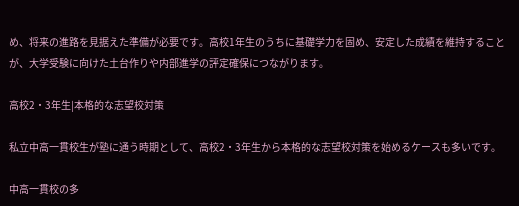め、将来の進路を見据えた準備が必要です。高校1年生のうちに基礎学力を固め、安定した成績を維持することが、大学受験に向けた土台作りや内部進学の評定確保につながります。

高校2・3年生|本格的な志望校対策

私立中高一貫校生が塾に通う時期として、高校2・3年生から本格的な志望校対策を始めるケースも多いです。

中高一貫校の多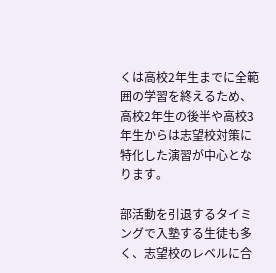くは高校2年生までに全範囲の学習を終えるため、高校2年生の後半や高校3年生からは志望校対策に特化した演習が中心となります。

部活動を引退するタイミングで入塾する生徒も多く、志望校のレベルに合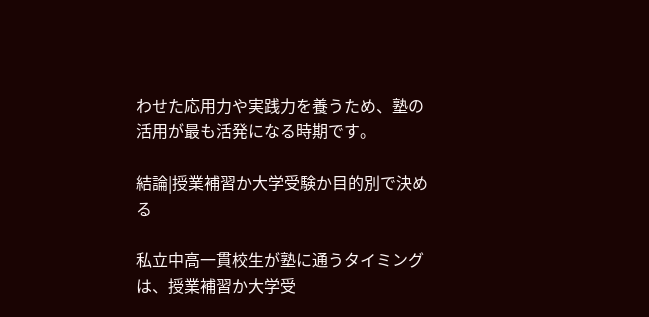わせた応用力や実践力を養うため、塾の活用が最も活発になる時期です。

結論|授業補習か大学受験か目的別で決める

私立中高一貫校生が塾に通うタイミングは、授業補習か大学受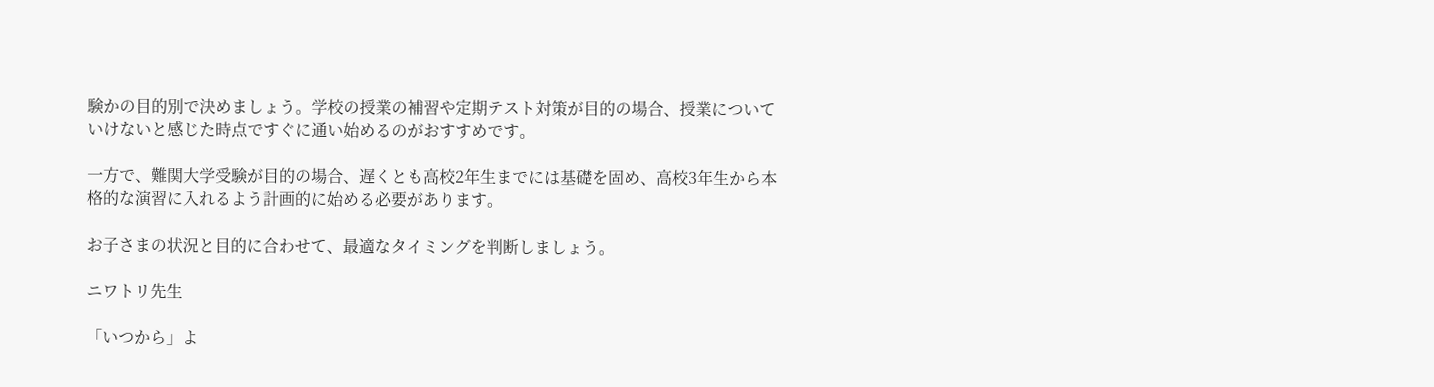験かの目的別で決めましょう。学校の授業の補習や定期テスト対策が目的の場合、授業についていけないと感じた時点ですぐに通い始めるのがおすすめです。

一方で、難関大学受験が目的の場合、遅くとも高校2年生までには基礎を固め、高校3年生から本格的な演習に入れるよう計画的に始める必要があります。

お子さまの状況と目的に合わせて、最適なタイミングを判断しましょう。

ニワトリ先生

「いつから」よ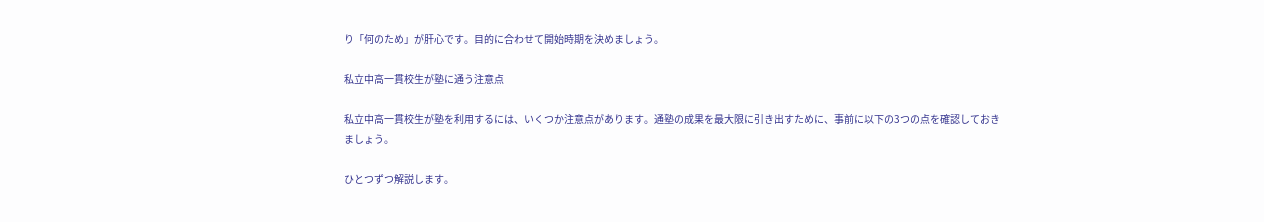り「何のため」が肝心です。目的に合わせて開始時期を決めましょう。

私立中高一貫校生が塾に通う注意点

私立中高一貫校生が塾を利用するには、いくつか注意点があります。通塾の成果を最大限に引き出すために、事前に以下の3つの点を確認しておきましょう。

ひとつずつ解説します。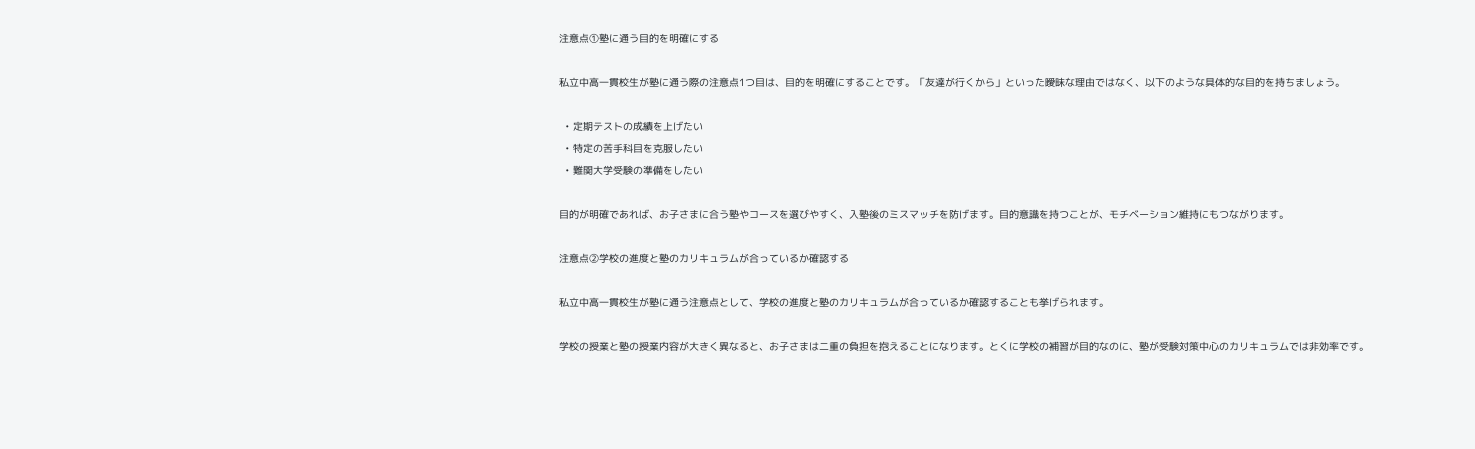注意点①塾に通う目的を明確にする

私立中高一貫校生が塾に通う際の注意点1つ目は、目的を明確にすることです。「友達が行くから」といった曖昧な理由ではなく、以下のような具体的な目的を持ちましょう。

  • 定期テストの成績を上げたい
  • 特定の苦手科目を克服したい
  • 難関大学受験の準備をしたい

目的が明確であれば、お子さまに合う塾やコースを選びやすく、入塾後のミスマッチを防げます。目的意識を持つことが、モチベーション維持にもつながります。

注意点②学校の進度と塾のカリキュラムが合っているか確認する

私立中高一貫校生が塾に通う注意点として、学校の進度と塾のカリキュラムが合っているか確認することも挙げられます。

学校の授業と塾の授業内容が大きく異なると、お子さまは二重の負担を抱えることになります。とくに学校の補習が目的なのに、塾が受験対策中心のカリキュラムでは非効率です。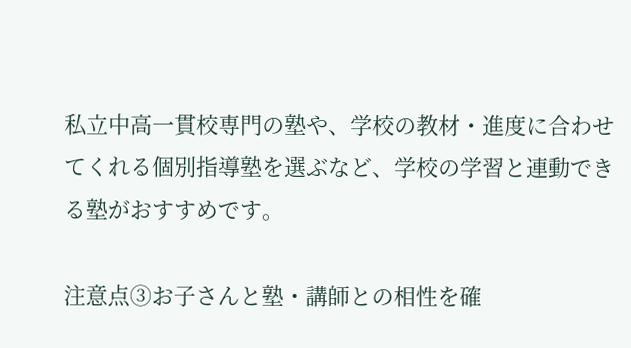私立中高一貫校専門の塾や、学校の教材・進度に合わせてくれる個別指導塾を選ぶなど、学校の学習と連動できる塾がおすすめです。

注意点③お子さんと塾・講師との相性を確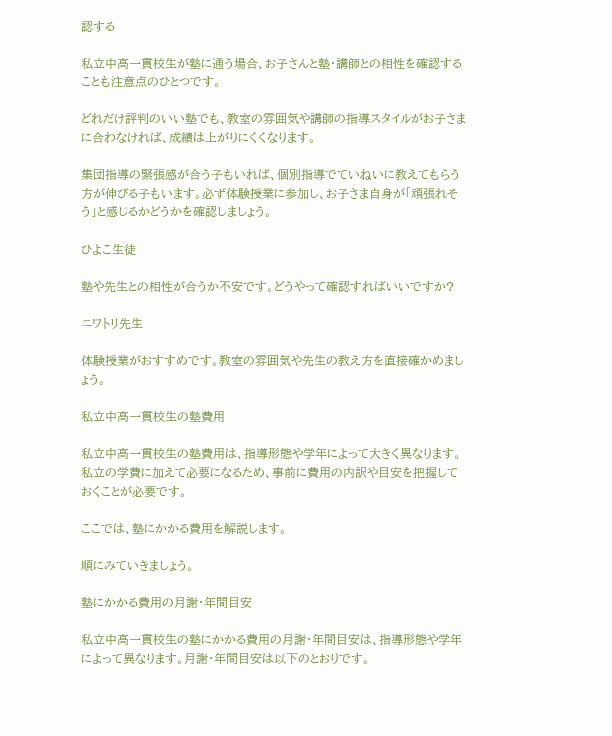認する

私立中高一貫校生が塾に通う場合、お子さんと塾・講師との相性を確認することも注意点のひとつです。

どれだけ評判のいい塾でも、教室の雰囲気や講師の指導スタイルがお子さまに合わなければ、成績は上がりにくくなります。

集団指導の緊張感が合う子もいれば、個別指導でていねいに教えてもらう方が伸びる子もいます。必ず体験授業に参加し、お子さま自身が「頑張れそう」と感じるかどうかを確認しましょう。

ひよこ生徒

塾や先生との相性が合うか不安です。どうやって確認すればいいですか?

ニワトリ先生

体験授業がおすすめです。教室の雰囲気や先生の教え方を直接確かめましょう。

私立中高一貫校生の塾費用

私立中高一貫校生の塾費用は、指導形態や学年によって大きく異なります。私立の学費に加えて必要になるため、事前に費用の内訳や目安を把握しておくことが必要です。

ここでは、塾にかかる費用を解説します。

順にみていきましょう。

塾にかかる費用の月謝・年間目安

私立中高一貫校生の塾にかかる費用の月謝・年間目安は、指導形態や学年によって異なります。月謝・年間目安は以下のとおりです。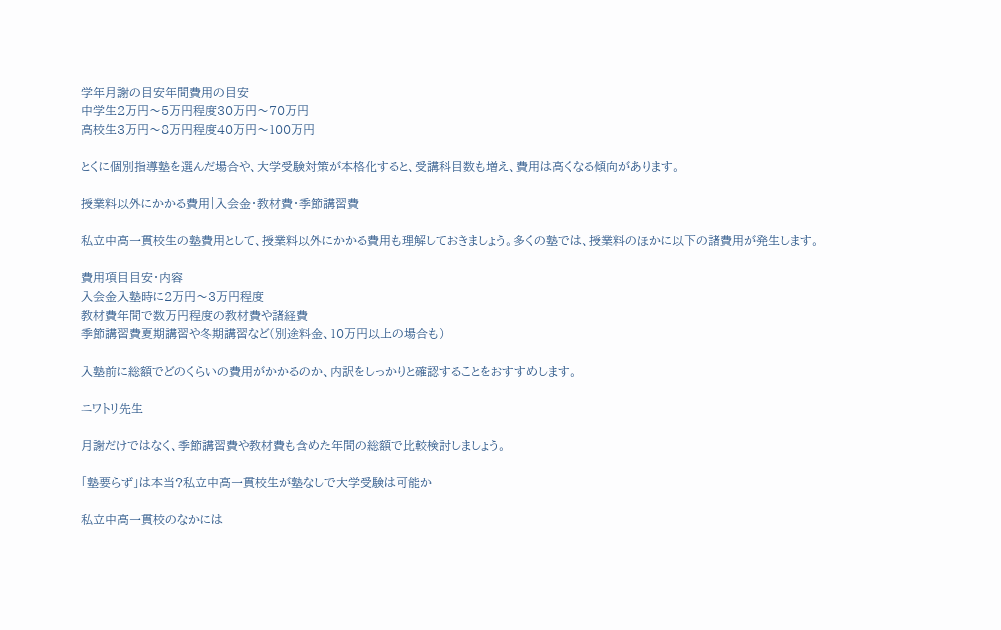学年月謝の目安年間費用の目安
中学生2万円〜5万円程度30万円〜70万円
高校生3万円〜8万円程度40万円〜100万円

とくに個別指導塾を選んだ場合や、大学受験対策が本格化すると、受講科目数も増え、費用は高くなる傾向があります。

授業料以外にかかる費用|入会金・教材費・季節講習費

私立中高一貫校生の塾費用として、授業料以外にかかる費用も理解しておきましょう。多くの塾では、授業料のほかに以下の諸費用が発生します。

費用項目目安・内容
入会金入塾時に2万円〜3万円程度
教材費年間で数万円程度の教材費や諸経費
季節講習費夏期講習や冬期講習など(別途料金、10万円以上の場合も)

入塾前に総額でどのくらいの費用がかかるのか、内訳をしっかりと確認することをおすすめします。

ニワトリ先生

月謝だけではなく、季節講習費や教材費も含めた年間の総額で比較検討しましょう。

「塾要らず」は本当?私立中高一貫校生が塾なしで大学受験は可能か

私立中高一貫校のなかには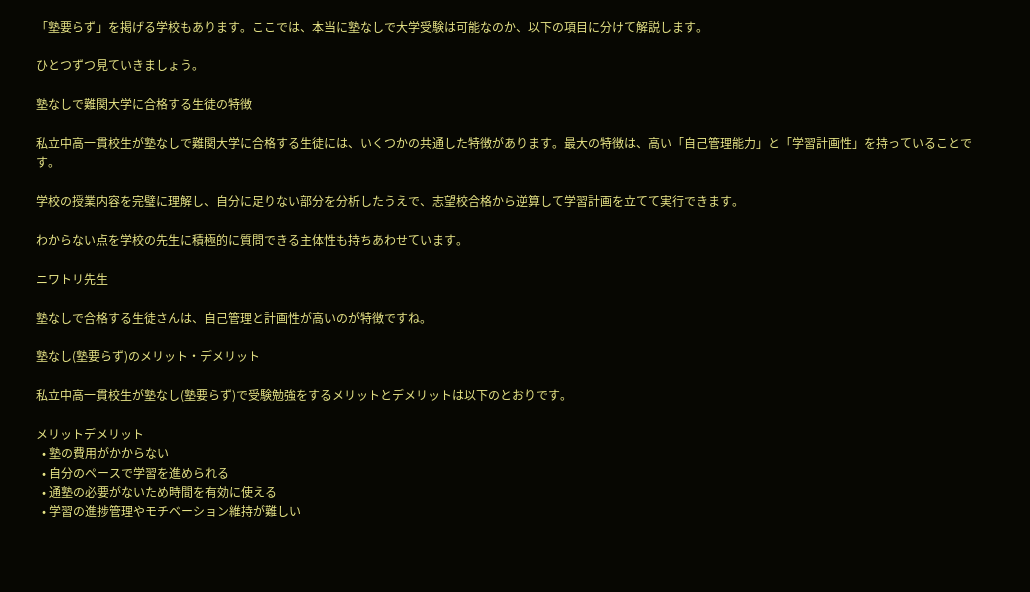「塾要らず」を掲げる学校もあります。ここでは、本当に塾なしで大学受験は可能なのか、以下の項目に分けて解説します。

ひとつずつ見ていきましょう。

塾なしで難関大学に合格する生徒の特徴

私立中高一貫校生が塾なしで難関大学に合格する生徒には、いくつかの共通した特徴があります。最大の特徴は、高い「自己管理能力」と「学習計画性」を持っていることです。

学校の授業内容を完璧に理解し、自分に足りない部分を分析したうえで、志望校合格から逆算して学習計画を立てて実行できます。

わからない点を学校の先生に積極的に質問できる主体性も持ちあわせています。

ニワトリ先生

塾なしで合格する生徒さんは、自己管理と計画性が高いのが特徴ですね。

塾なし(塾要らず)のメリット・デメリット

私立中高一貫校生が塾なし(塾要らず)で受験勉強をするメリットとデメリットは以下のとおりです。

メリットデメリット
  • 塾の費用がかからない
  • 自分のペースで学習を進められる
  • 通塾の必要がないため時間を有効に使える
  • 学習の進捗管理やモチベーション維持が難しい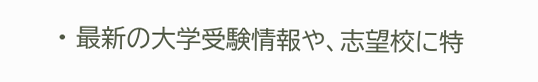• 最新の大学受験情報や、志望校に特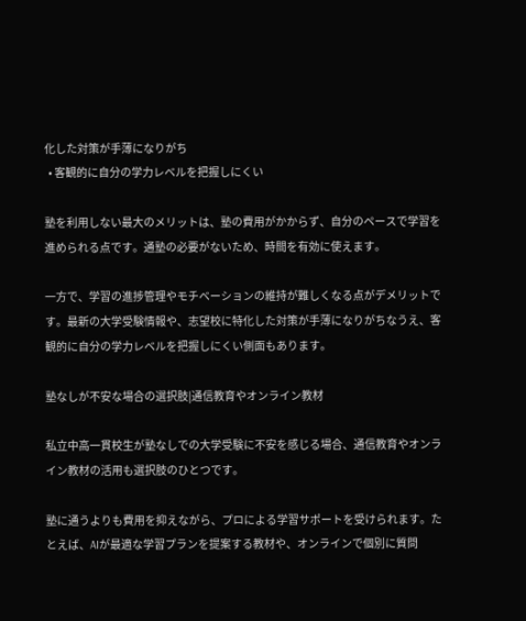化した対策が手薄になりがち
  • 客観的に自分の学力レベルを把握しにくい

塾を利用しない最大のメリットは、塾の費用がかからず、自分のペースで学習を進められる点です。通塾の必要がないため、時間を有効に使えます。

一方で、学習の進捗管理やモチベーションの維持が難しくなる点がデメリットです。最新の大学受験情報や、志望校に特化した対策が手薄になりがちなうえ、客観的に自分の学力レベルを把握しにくい側面もあります。

塾なしが不安な場合の選択肢|通信教育やオンライン教材

私立中高一貫校生が塾なしでの大学受験に不安を感じる場合、通信教育やオンライン教材の活用も選択肢のひとつです。

塾に通うよりも費用を抑えながら、プロによる学習サポートを受けられます。たとえば、AIが最適な学習プランを提案する教材や、オンラインで個別に質問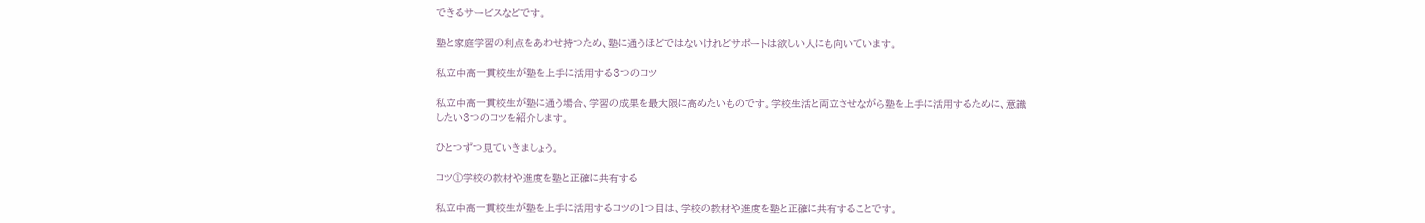できるサービスなどです。

塾と家庭学習の利点をあわせ持つため、塾に通うほどではないけれどサポートは欲しい人にも向いています。

私立中高一貫校生が塾を上手に活用する3つのコツ

私立中高一貫校生が塾に通う場合、学習の成果を最大限に高めたいものです。学校生活と両立させながら塾を上手に活用するために、意識したい3つのコツを紹介します。

ひとつずつ見ていきましょう。

コツ①学校の教材や進度を塾と正確に共有する

私立中高一貫校生が塾を上手に活用するコツの1つ目は、学校の教材や進度を塾と正確に共有することです。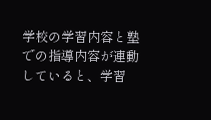学校の学習内容と塾での指導内容が連動していると、学習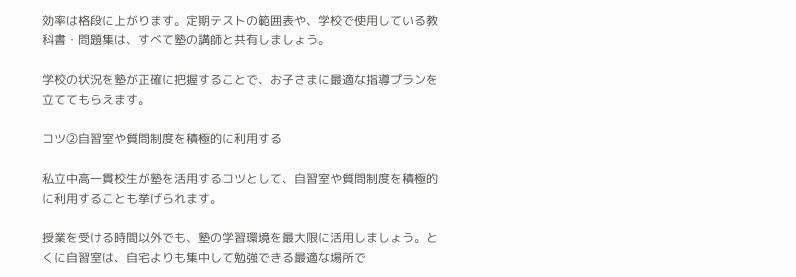効率は格段に上がります。定期テストの範囲表や、学校で使用している教科書・問題集は、すべて塾の講師と共有しましょう。

学校の状況を塾が正確に把握することで、お子さまに最適な指導プランを立ててもらえます。

コツ②自習室や質問制度を積極的に利用する

私立中高一貫校生が塾を活用するコツとして、自習室や質問制度を積極的に利用することも挙げられます。

授業を受ける時間以外でも、塾の学習環境を最大限に活用しましょう。とくに自習室は、自宅よりも集中して勉強できる最適な場所で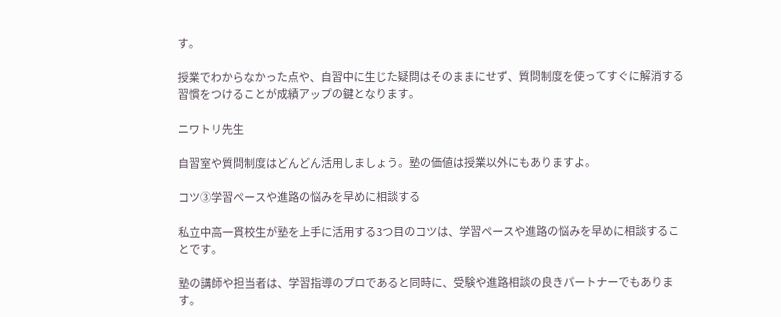す。

授業でわからなかった点や、自習中に生じた疑問はそのままにせず、質問制度を使ってすぐに解消する習慣をつけることが成績アップの鍵となります。

ニワトリ先生

自習室や質問制度はどんどん活用しましょう。塾の価値は授業以外にもありますよ。

コツ③学習ペースや進路の悩みを早めに相談する

私立中高一貫校生が塾を上手に活用する3つ目のコツは、学習ペースや進路の悩みを早めに相談することです。

塾の講師や担当者は、学習指導のプロであると同時に、受験や進路相談の良きパートナーでもあります。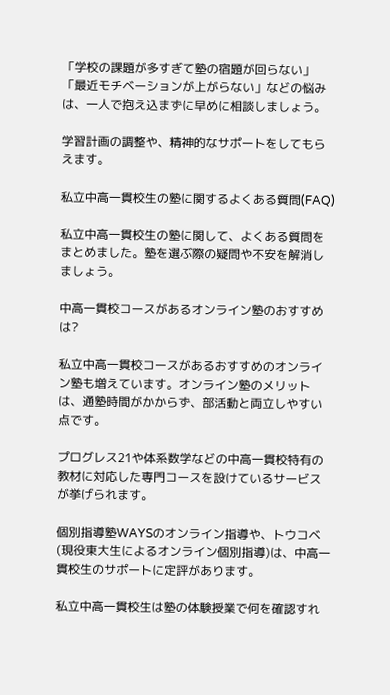「学校の課題が多すぎて塾の宿題が回らない」「最近モチベーションが上がらない」などの悩みは、一人で抱え込まずに早めに相談しましょう。

学習計画の調整や、精神的なサポートをしてもらえます。

私立中高一貫校生の塾に関するよくある質問(FAQ)

私立中高一貫校生の塾に関して、よくある質問をまとめました。塾を選ぶ際の疑問や不安を解消しましょう。

中高一貫校コースがあるオンライン塾のおすすめは?

私立中高一貫校コースがあるおすすめのオンライン塾も増えています。オンライン塾のメリットは、通塾時間がかからず、部活動と両立しやすい点です。

プログレス21や体系数学などの中高一貫校特有の教材に対応した専門コースを設けているサービスが挙げられます。

個別指導塾WAYSのオンライン指導や、トウコベ(現役東大生によるオンライン個別指導)は、中高一貫校生のサポートに定評があります。

私立中高一貫校生は塾の体験授業で何を確認すれ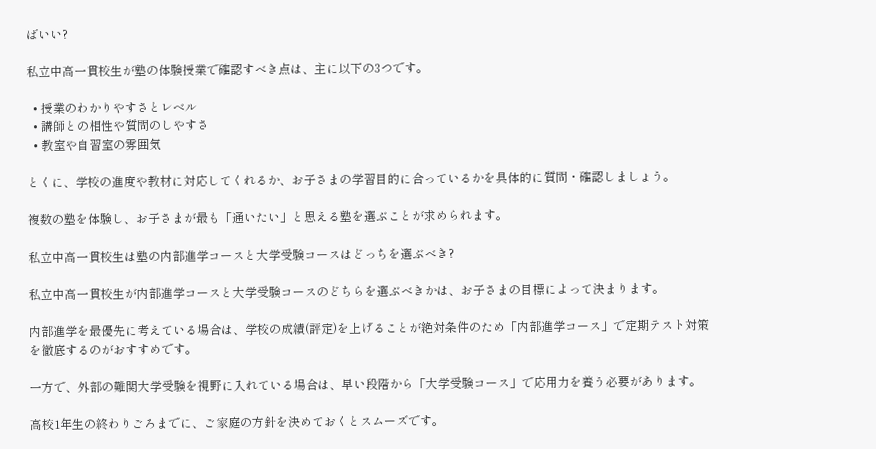ばいい?

私立中高一貫校生が塾の体験授業で確認すべき点は、主に以下の3つです。

  • 授業のわかりやすさとレベル
  • 講師との相性や質問のしやすさ
  • 教室や自習室の雰囲気

とくに、学校の進度や教材に対応してくれるか、お子さまの学習目的に合っているかを具体的に質問・確認しましょう。

複数の塾を体験し、お子さまが最も「通いたい」と思える塾を選ぶことが求められます。

私立中高一貫校生は塾の内部進学コースと大学受験コースはどっちを選ぶべき?

私立中高一貫校生が内部進学コースと大学受験コースのどちらを選ぶべきかは、お子さまの目標によって決まります。

内部進学を最優先に考えている場合は、学校の成績(評定)を上げることが絶対条件のため「内部進学コース」で定期テスト対策を徹底するのがおすすめです。

一方で、外部の難関大学受験を視野に入れている場合は、早い段階から「大学受験コース」で応用力を養う必要があります。

高校1年生の終わりごろまでに、ご家庭の方針を決めておくとスムーズです。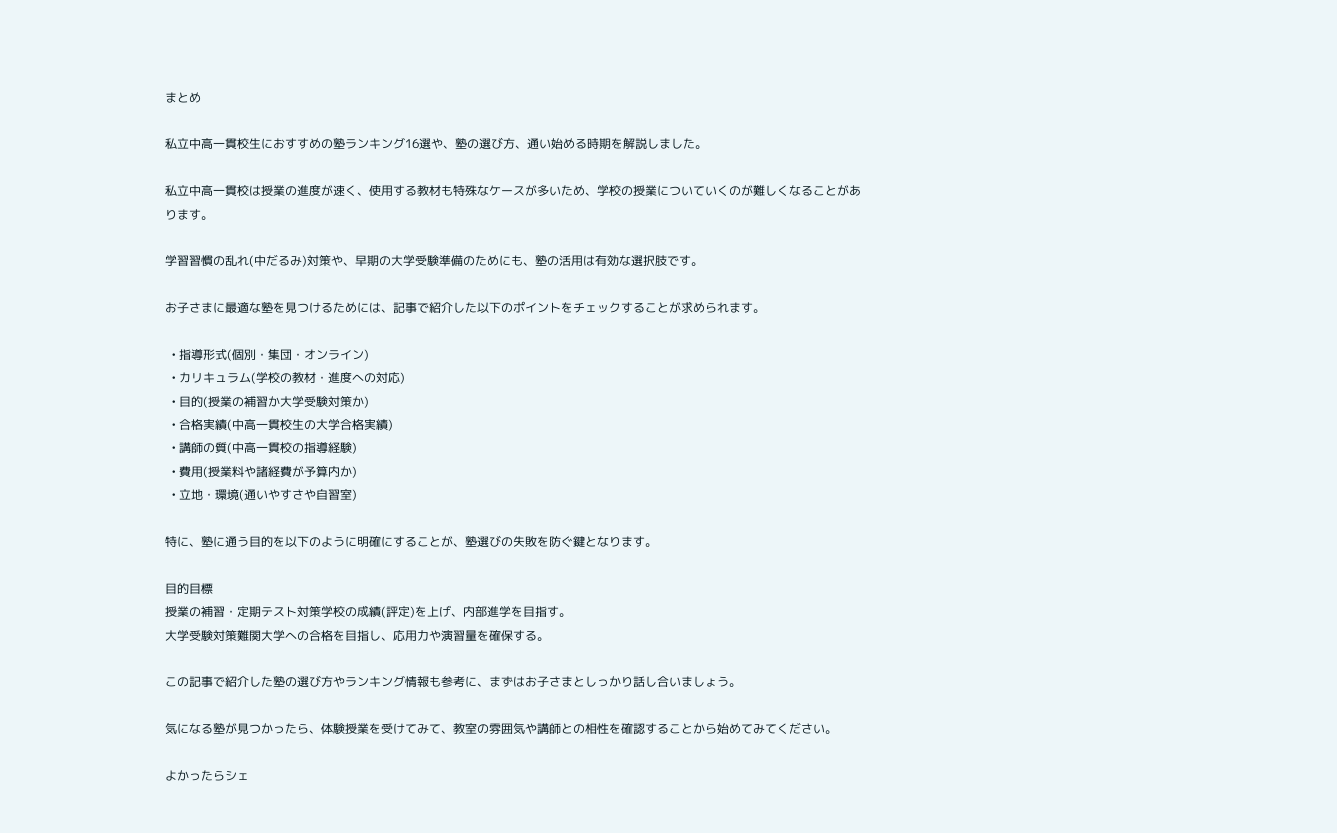まとめ

私立中高一貫校生におすすめの塾ランキング16選や、塾の選び方、通い始める時期を解説しました。

私立中高一貫校は授業の進度が速く、使用する教材も特殊なケースが多いため、学校の授業についていくのが難しくなることがあります。

学習習慣の乱れ(中だるみ)対策や、早期の大学受験準備のためにも、塾の活用は有効な選択肢です。

お子さまに最適な塾を見つけるためには、記事で紹介した以下のポイントをチェックすることが求められます。

  • 指導形式(個別・集団・オンライン)
  • カリキュラム(学校の教材・進度への対応)
  • 目的(授業の補習か大学受験対策か)
  • 合格実績(中高一貫校生の大学合格実績)
  • 講師の質(中高一貫校の指導経験)
  • 費用(授業料や諸経費が予算内か)
  • 立地・環境(通いやすさや自習室)

特に、塾に通う目的を以下のように明確にすることが、塾選びの失敗を防ぐ鍵となります。

目的目標
授業の補習・定期テスト対策学校の成績(評定)を上げ、内部進学を目指す。
大学受験対策難関大学への合格を目指し、応用力や演習量を確保する。

この記事で紹介した塾の選び方やランキング情報も参考に、まずはお子さまとしっかり話し合いましょう。

気になる塾が見つかったら、体験授業を受けてみて、教室の雰囲気や講師との相性を確認することから始めてみてください。

よかったらシェ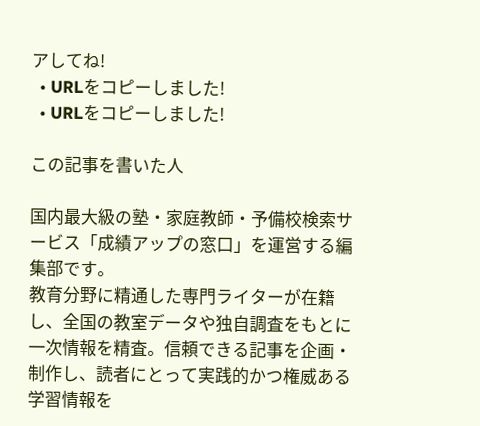アしてね!
  • URLをコピーしました!
  • URLをコピーしました!

この記事を書いた人

国内最大級の塾・家庭教師・予備校検索サービス「成績アップの窓口」を運営する編集部です。
教育分野に精通した専門ライターが在籍し、全国の教室データや独自調査をもとに一次情報を精査。信頼できる記事を企画・制作し、読者にとって実践的かつ権威ある学習情報を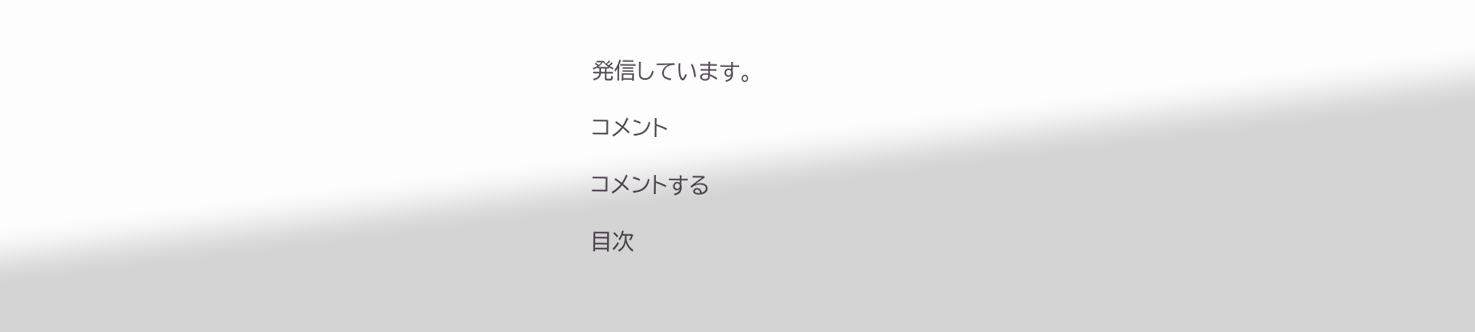発信しています。

コメント

コメントする

目次